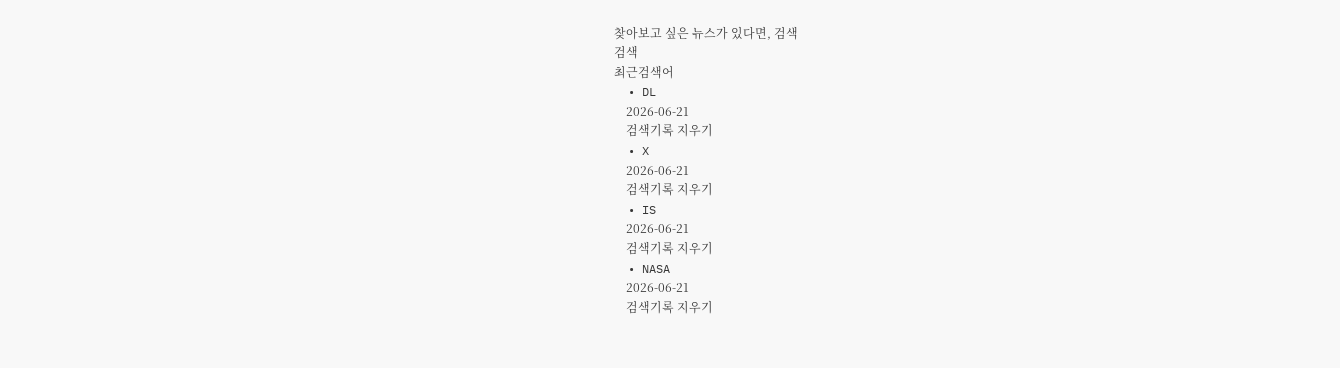찾아보고 싶은 뉴스가 있다면, 검색
검색
최근검색어
  • DL
    2026-06-21
    검색기록 지우기
  • X
    2026-06-21
    검색기록 지우기
  • IS
    2026-06-21
    검색기록 지우기
  • NASA
    2026-06-21
    검색기록 지우기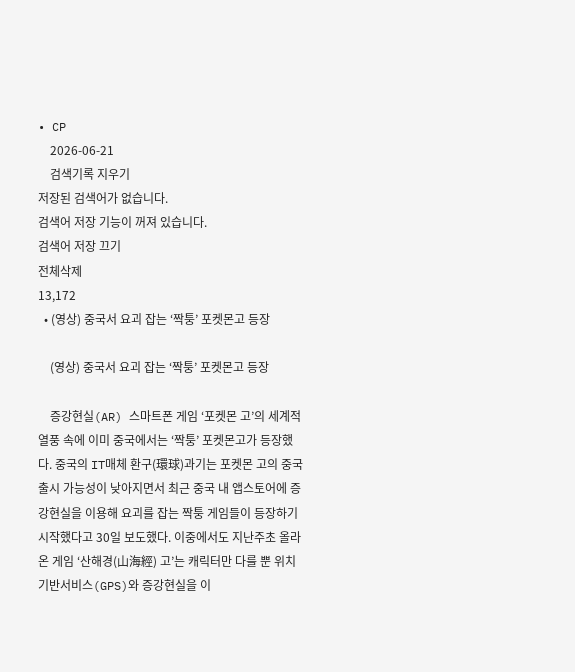• CP
    2026-06-21
    검색기록 지우기
저장된 검색어가 없습니다.
검색어 저장 기능이 꺼져 있습니다.
검색어 저장 끄기
전체삭제
13,172
  • (영상) 중국서 요괴 잡는 ‘짝퉁’ 포켓몬고 등장

    (영상) 중국서 요괴 잡는 ‘짝퉁’ 포켓몬고 등장

    증강현실(AR) 스마트폰 게임 ‘포켓몬 고’의 세계적 열풍 속에 이미 중국에서는 ‘짝퉁’ 포켓몬고가 등장했다. 중국의 IT매체 환구(環球)과기는 포켓몬 고의 중국 출시 가능성이 낮아지면서 최근 중국 내 앱스토어에 증강현실을 이용해 요괴를 잡는 짝퉁 게임들이 등장하기 시작했다고 30일 보도했다. 이중에서도 지난주초 올라온 게임 ‘산해경(山海經) 고’는 캐릭터만 다를 뿐 위치기반서비스(GPS)와 증강현실을 이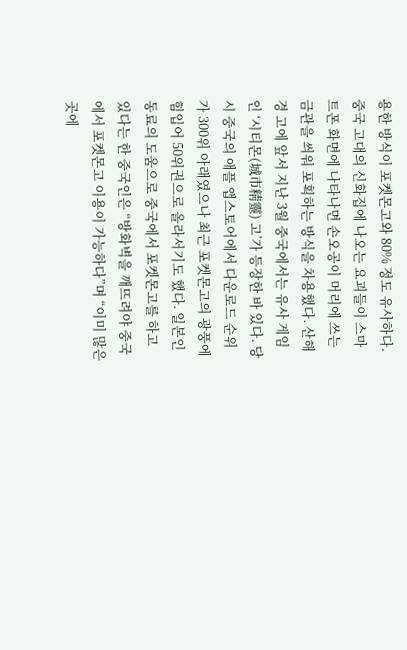용한 방식이 포켓몬고와 80% 정도 유사하다. 중국 고대의 신화집에 나오는 요괴들이 스마트폰 화면에 나타나면 손오공이 머리에 쓰는 금관을 씌워 포획하는 방식을 차용했다. 산해경 고에 앞서 지난 3월 중국에서는 유사 게임인 ‘시티몬(城市精靈) 고’가 등장한 바 있다. 당시 중국의 애플 앱스토어에서 다운로드 순위가 300위 아래였으나 최근 포켓몬고의 광풍에 힘입어 50위권으로 올라서기도 했다. 일본인 동료의 도움으로 중국에서 포켓몬고를 하고 있다는 한 중국인은 “방화벽을 깨뜨려야 중국에서 포켓몬고 이용이 가능하다”며 “이미 많은 곳에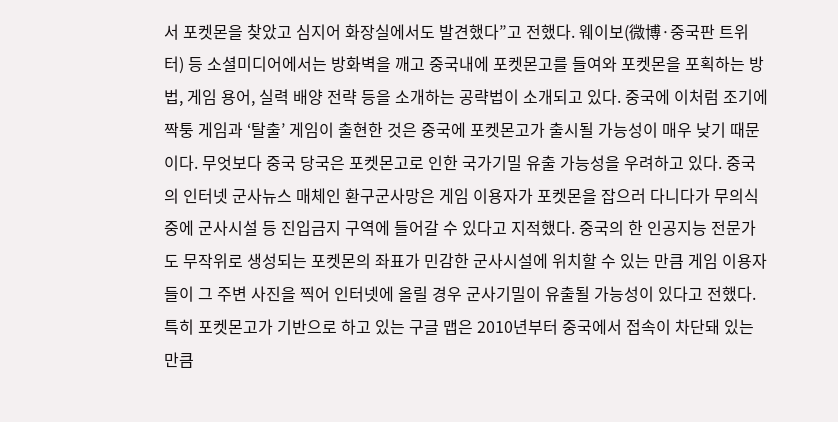서 포켓몬을 찾았고 심지어 화장실에서도 발견했다”고 전했다. 웨이보(微博·중국판 트위터) 등 소셜미디어에서는 방화벽을 깨고 중국내에 포켓몬고를 들여와 포켓몬을 포획하는 방법, 게임 용어, 실력 배양 전략 등을 소개하는 공략법이 소개되고 있다. 중국에 이처럼 조기에 짝퉁 게임과 ‘탈출’ 게임이 출현한 것은 중국에 포켓몬고가 출시될 가능성이 매우 낮기 때문이다. 무엇보다 중국 당국은 포켓몬고로 인한 국가기밀 유출 가능성을 우려하고 있다. 중국의 인터넷 군사뉴스 매체인 환구군사망은 게임 이용자가 포켓몬을 잡으러 다니다가 무의식중에 군사시설 등 진입금지 구역에 들어갈 수 있다고 지적했다. 중국의 한 인공지능 전문가도 무작위로 생성되는 포켓몬의 좌표가 민감한 군사시설에 위치할 수 있는 만큼 게임 이용자들이 그 주변 사진을 찍어 인터넷에 올릴 경우 군사기밀이 유출될 가능성이 있다고 전했다. 특히 포켓몬고가 기반으로 하고 있는 구글 맵은 2010년부터 중국에서 접속이 차단돼 있는 만큼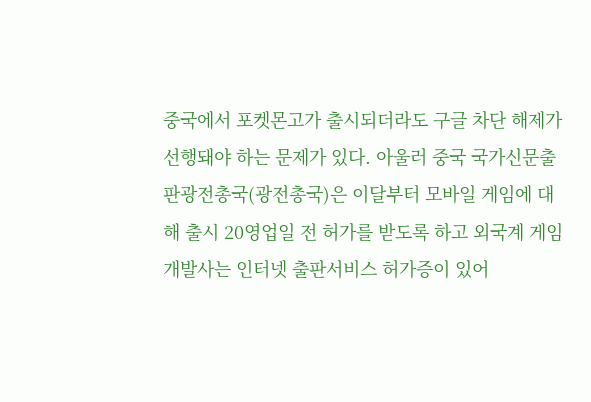중국에서 포켓몬고가 출시되더라도 구글 차단 해제가 선행돼야 하는 문제가 있다. 아울러 중국 국가신문출판광전총국(광전총국)은 이달부터 모바일 게임에 대해 출시 20영업일 전 허가를 받도록 하고 외국계 게임개발사는 인터넷 출판서비스 허가증이 있어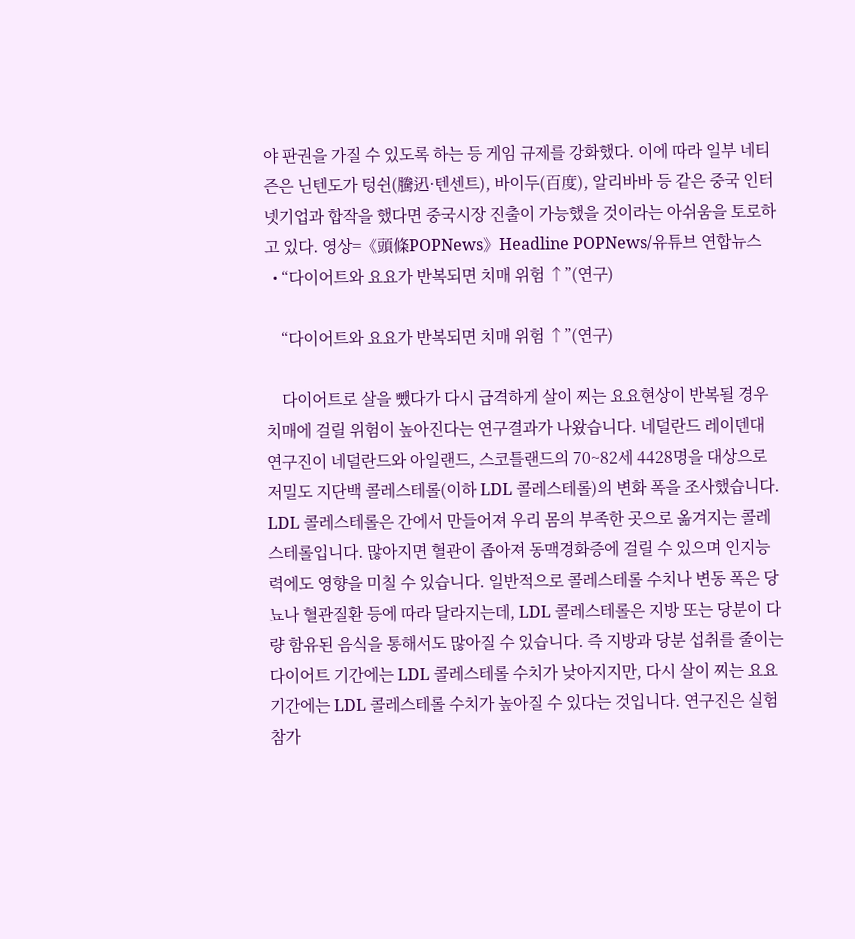야 판권을 가질 수 있도록 하는 등 게임 규제를 강화했다. 이에 따라 일부 네티즌은 닌텐도가 텅쉰(騰迅·텐센트), 바이두(百度), 알리바바 등 같은 중국 인터넷기업과 합작을 했다면 중국시장 진출이 가능했을 것이라는 아쉬움을 토로하고 있다. 영상=《頭條POPNews》Headline POPNews/유튜브 연합뉴스
  • “다이어트와 요요가 반복되면 치매 위험 ↑”(연구)

    “다이어트와 요요가 반복되면 치매 위험 ↑”(연구)

    다이어트로 살을 뺐다가 다시 급격하게 살이 찌는 요요현상이 반복될 경우 치매에 걸릴 위험이 높아진다는 연구결과가 나왔습니다. 네덜란드 레이덴대 연구진이 네덜란드와 아일랜드, 스코틀랜드의 70~82세 4428명을 대상으로 저밀도 지단백 콜레스테롤(이하 LDL 콜레스테롤)의 변화 폭을 조사했습니다. LDL 콜레스테롤은 간에서 만들어져 우리 몸의 부족한 곳으로 옮겨지는 콜레스테롤입니다. 많아지면 혈관이 좁아져 동맥경화증에 걸릴 수 있으며 인지능력에도 영향을 미칠 수 있습니다. 일반적으로 콜레스테롤 수치나 변동 폭은 당뇨나 혈관질환 등에 따라 달라지는데, LDL 콜레스테롤은 지방 또는 당분이 다량 함유된 음식을 통해서도 많아질 수 있습니다. 즉 지방과 당분 섭취를 줄이는 다이어트 기간에는 LDL 콜레스테롤 수치가 낮아지지만, 다시 살이 찌는 요요기간에는 LDL 콜레스테롤 수치가 높아질 수 있다는 것입니다. 연구진은 실험 참가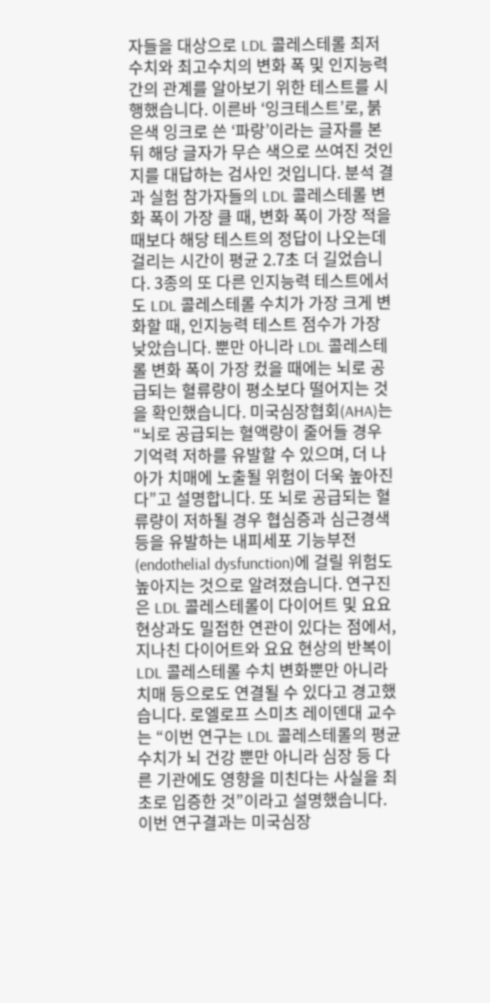자들을 대상으로 LDL 콜레스테롤 최저수치와 최고수치의 변화 폭 및 인지능력간의 관계를 알아보기 위한 테스트를 시행했습니다. 이른바 ‘잉크테스트’로, 붉은색 잉크로 쓴 ‘파랑’이라는 글자를 본 뒤 해당 글자가 무슨 색으로 쓰여진 것인지를 대답하는 검사인 것입니다. 분석 결과 실험 참가자들의 LDL 콜레스테롤 변화 폭이 가장 클 때, 변화 폭이 가장 적을 때보다 해당 테스트의 정답이 나오는데 걸리는 시간이 평균 2.7초 더 길었습니다. 3종의 또 다른 인지능력 테스트에서도 LDL 콜레스테롤 수치가 가장 크게 변화할 때, 인지능력 테스트 점수가 가장 낮았습니다. 뿐만 아니라 LDL 콜레스테롤 변화 폭이 가장 컸을 때에는 뇌로 공급되는 혈류량이 평소보다 떨어지는 것을 확인했습니다. 미국심장협회(AHA)는 “뇌로 공급되는 혈액량이 줄어들 경우 기억력 저하를 유발할 수 있으며, 더 나아가 치매에 노출될 위험이 더욱 높아진다”고 설명합니다. 또 뇌로 공급되는 혈류량이 저하될 경우 협심증과 심근경색 등을 유발하는 내피세포 기능부전(endothelial dysfunction)에 걸릴 위험도 높아지는 것으로 알려졌습니다. 연구진은 LDL 콜레스테롤이 다이어트 및 요요 현상과도 밀접한 연관이 있다는 점에서, 지나친 다이어트와 요요 현상의 반복이 LDL 콜레스테롤 수치 변화뿐만 아니라 치매 등으로도 연결될 수 있다고 경고했습니다. 로엘로프 스미츠 레이덴대 교수는 “이번 연구는 LDL 콜레스테롤의 평균 수치가 뇌 건강 뿐만 아니라 심장 등 다른 기관에도 영향을 미친다는 사실을 최초로 입증한 것”이라고 설명했습니다. 이번 연구결과는 미국심장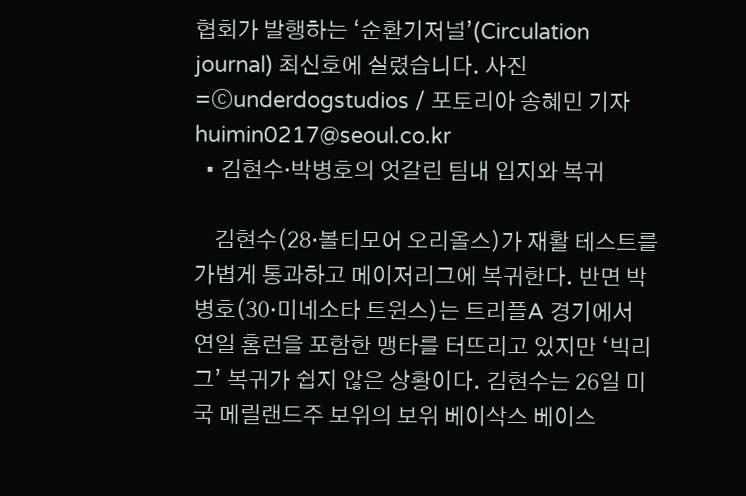협회가 발행하는 ‘순환기저널’(Circulation journal) 최신호에 실렸습니다. 사진=ⓒunderdogstudios / 포토리아 송혜민 기자 huimin0217@seoul.co.kr
  • 김현수·박병호의 엇갈린 팀내 입지와 복귀

    김현수(28·볼티모어 오리올스)가 재활 테스트를 가볍게 통과하고 메이저리그에 복귀한다. 반면 박병호(30·미네소타 트윈스)는 트리플A 경기에서 연일 홈런을 포함한 맹타를 터뜨리고 있지만 ‘빅리그’ 복귀가 쉽지 않은 상황이다. 김현수는 26일 미국 메릴랜드주 보위의 보위 베이삭스 베이스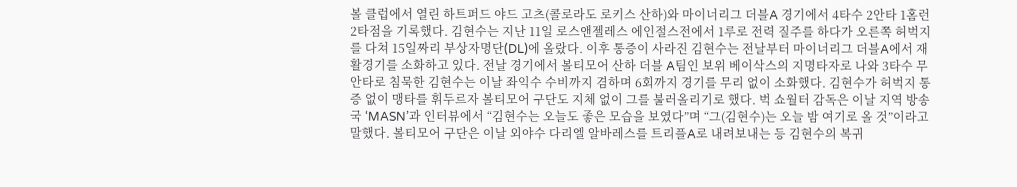볼 클럽에서 열린 하트퍼드 야드 고츠(콜로라도 로키스 산하)와 마이너리그 더블A 경기에서 4타수 2안타 1홈런 2타점을 기록했다. 김현수는 지난 11일 로스앤젤레스 에인절스전에서 1루로 전력 질주를 하다가 오른쪽 허벅지를 다쳐 15일짜리 부상자명단(DL)에 올랐다. 이후 통증이 사라진 김현수는 전날부터 마이너리그 더블A에서 재활경기를 소화하고 있다. 전날 경기에서 볼티모어 산하 더블 A팀인 보위 베이삭스의 지명타자로 나와 3타수 무안타로 침묵한 김현수는 이날 좌익수 수비까지 겸하며 6회까지 경기를 무리 없이 소화했다. 김현수가 허벅지 통증 없이 맹타를 휘두르자 볼티모어 구단도 지체 없이 그를 불러올리기로 했다. 벅 쇼월터 감독은 이날 지역 방송국 ‘MASN’과 인터뷰에서 “김현수는 오늘도 좋은 모습을 보였다”며 “그(김현수)는 오늘 밤 여기로 올 것”이라고 말했다. 볼티모어 구단은 이날 외야수 다리엘 알바레스를 트리플A로 내려보내는 등 김현수의 복귀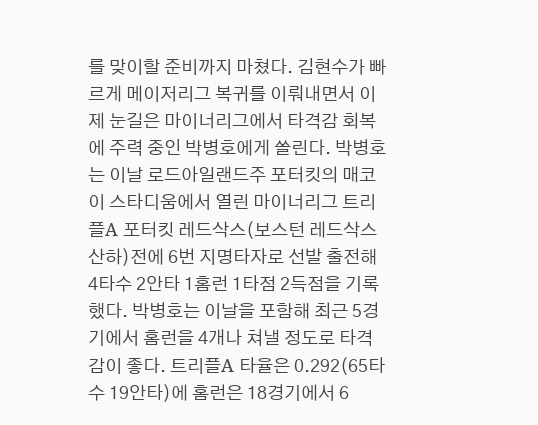를 맞이할 준비까지 마쳤다. 김현수가 빠르게 메이저리그 복귀를 이뤄내면서 이제 눈길은 마이너리그에서 타격감 회복에 주력 중인 박병호에게 쏠린다. 박병호는 이날 로드아일랜드주 포터킷의 매코이 스타디움에서 열린 마이너리그 트리플A 포터킷 레드삭스(보스턴 레드삭스 산하)전에 6번 지명타자로 선발 출전해 4타수 2안타 1홈런 1타점 2득점을 기록했다. 박병호는 이날을 포함해 최근 5경기에서 홈런을 4개나 쳐낼 정도로 타격감이 좋다. 트리플A 타율은 0.292(65타수 19안타)에 홈런은 18경기에서 6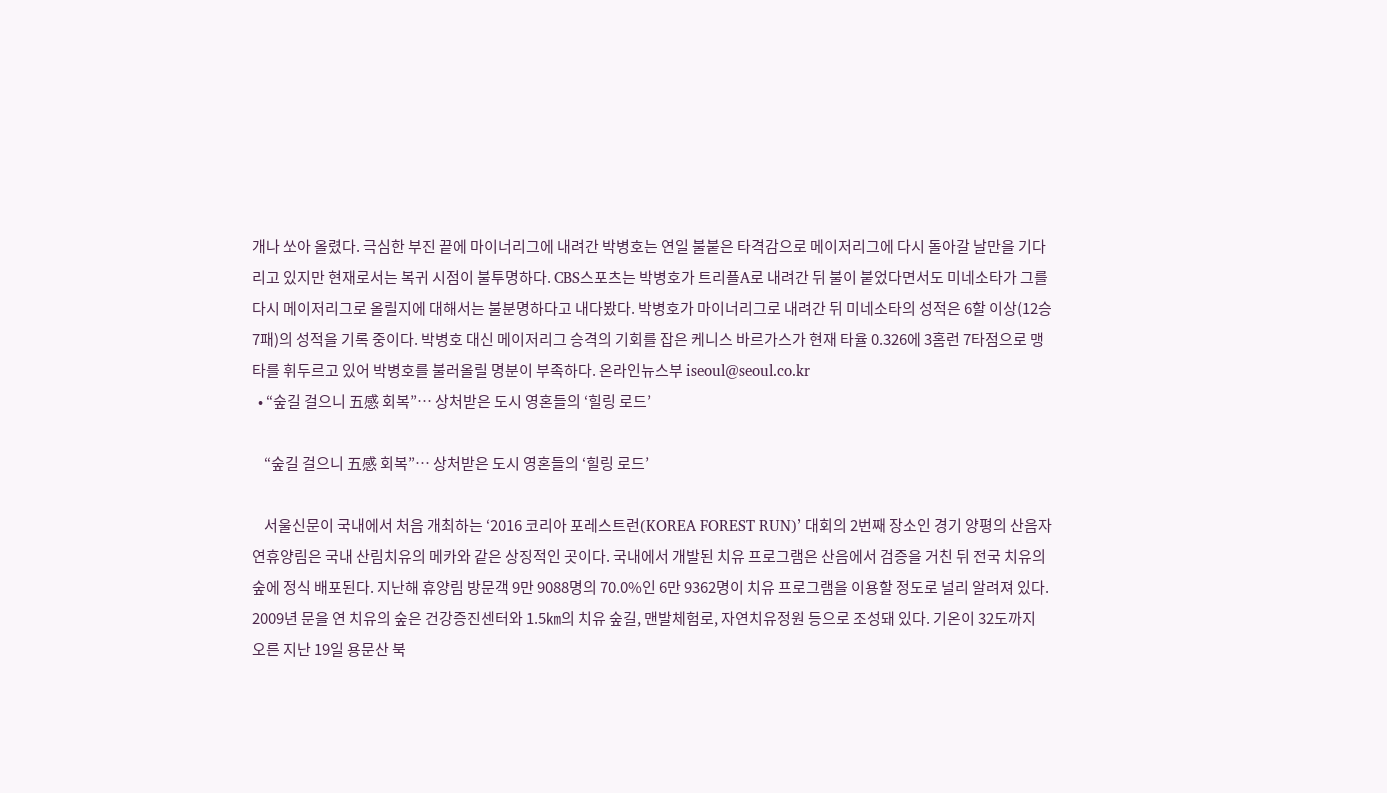개나 쏘아 올렸다. 극심한 부진 끝에 마이너리그에 내려간 박병호는 연일 불붙은 타격감으로 메이저리그에 다시 돌아갈 날만을 기다리고 있지만 현재로서는 복귀 시점이 불투명하다. CBS스포츠는 박병호가 트리플A로 내려간 뒤 불이 붙었다면서도 미네소타가 그를 다시 메이저리그로 올릴지에 대해서는 불분명하다고 내다봤다. 박병호가 마이너리그로 내려간 뒤 미네소타의 성적은 6할 이상(12승 7패)의 성적을 기록 중이다. 박병호 대신 메이저리그 승격의 기회를 잡은 케니스 바르가스가 현재 타율 0.326에 3홈런 7타점으로 맹타를 휘두르고 있어 박병호를 불러올릴 명분이 부족하다. 온라인뉴스부 iseoul@seoul.co.kr
  • “숲길 걸으니 五感 회복”… 상처받은 도시 영혼들의 ‘힐링 로드’

    “숲길 걸으니 五感 회복”… 상처받은 도시 영혼들의 ‘힐링 로드’

    서울신문이 국내에서 처음 개최하는 ‘2016 코리아 포레스트런(KOREA FOREST RUN)’ 대회의 2번째 장소인 경기 양평의 산음자연휴양림은 국내 산림치유의 메카와 같은 상징적인 곳이다. 국내에서 개발된 치유 프로그램은 산음에서 검증을 거친 뒤 전국 치유의 숲에 정식 배포된다. 지난해 휴양림 방문객 9만 9088명의 70.0%인 6만 9362명이 치유 프로그램을 이용할 정도로 널리 알려져 있다. 2009년 문을 연 치유의 숲은 건강증진센터와 1.5㎞의 치유 숲길, 맨발체험로, 자연치유정원 등으로 조성돼 있다. 기온이 32도까지 오른 지난 19일 용문산 북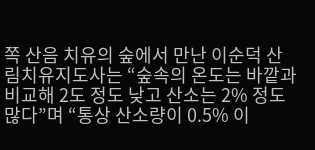쪽 산음 치유의 숲에서 만난 이순덕 산림치유지도사는 “숲속의 온도는 바깥과 비교해 2도 정도 낮고 산소는 2% 정도 많다”며 “통상 산소량이 0.5% 이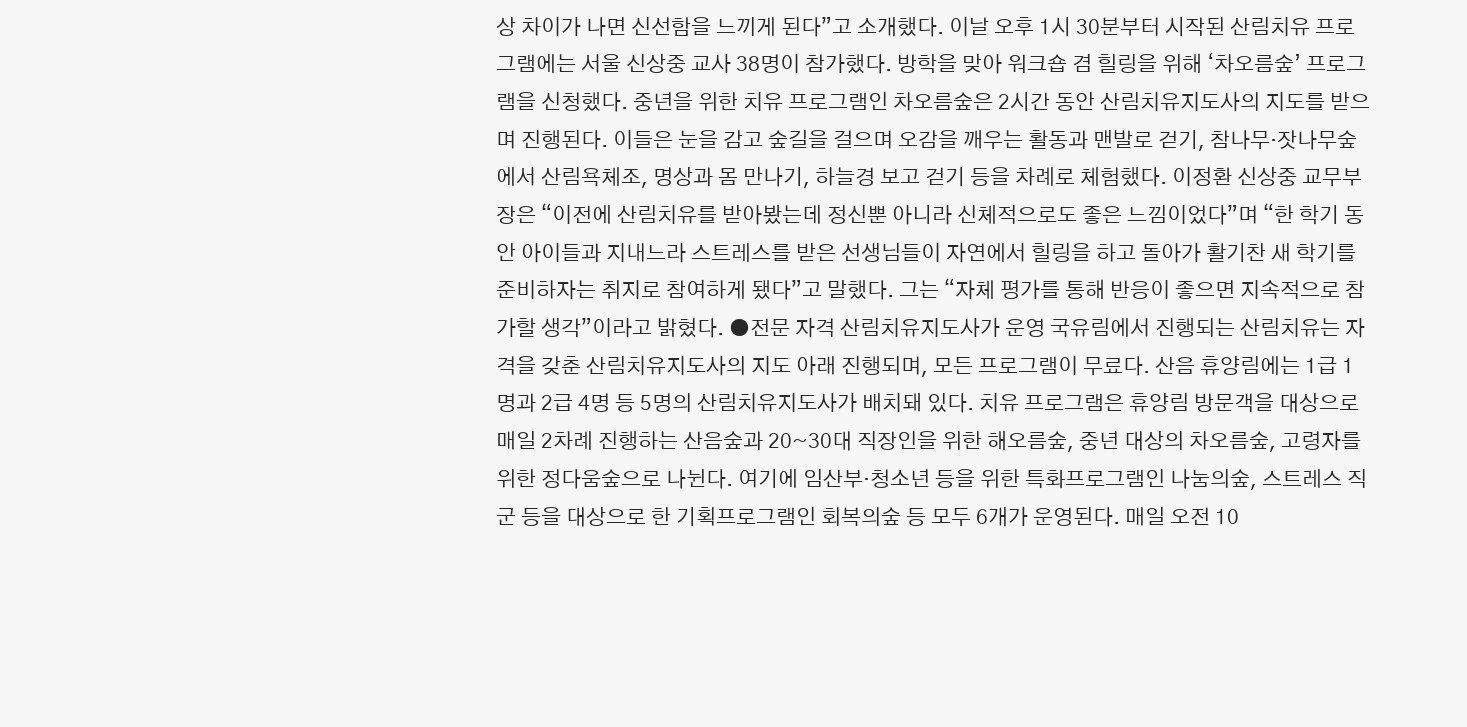상 차이가 나면 신선함을 느끼게 된다”고 소개했다. 이날 오후 1시 30분부터 시작된 산림치유 프로그램에는 서울 신상중 교사 38명이 참가했다. 방학을 맞아 워크숍 겸 힐링을 위해 ‘차오름숲’ 프로그램을 신청했다. 중년을 위한 치유 프로그램인 차오름숲은 2시간 동안 산림치유지도사의 지도를 받으며 진행된다. 이들은 눈을 감고 숲길을 걸으며 오감을 깨우는 활동과 맨발로 걷기, 참나무·잣나무숲에서 산림욕체조, 명상과 몸 만나기, 하늘경 보고 걷기 등을 차례로 체험했다. 이정환 신상중 교무부장은 “이전에 산림치유를 받아봤는데 정신뿐 아니라 신체적으로도 좋은 느낌이었다”며 “한 학기 동안 아이들과 지내느라 스트레스를 받은 선생님들이 자연에서 힐링을 하고 돌아가 활기찬 새 학기를 준비하자는 취지로 참여하게 됐다”고 말했다. 그는 “자체 평가를 통해 반응이 좋으면 지속적으로 참가할 생각”이라고 밝혔다. ●전문 자격 산림치유지도사가 운영 국유림에서 진행되는 산림치유는 자격을 갖춘 산림치유지도사의 지도 아래 진행되며, 모든 프로그램이 무료다. 산음 휴양림에는 1급 1명과 2급 4명 등 5명의 산림치유지도사가 배치돼 있다. 치유 프로그램은 휴양림 방문객을 대상으로 매일 2차례 진행하는 산음숲과 20~30대 직장인을 위한 해오름숲, 중년 대상의 차오름숲, 고령자를 위한 정다움숲으로 나뉜다. 여기에 임산부·청소년 등을 위한 특화프로그램인 나눔의숲, 스트레스 직군 등을 대상으로 한 기획프로그램인 회복의숲 등 모두 6개가 운영된다. 매일 오전 10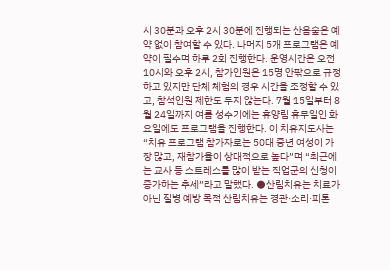시 30분과 오후 2시 30분에 진행되는 산음숲은 예약 없이 참여할 수 있다. 나머지 5개 프로그램은 예약이 필수며 하루 2회 진행한다. 운영시간은 오전 10시와 오후 2시, 참가인원은 15명 안팎으로 규정하고 있지만 단체 체험의 경우 시간을 조정할 수 있고, 참석인원 제한도 두지 않는다. 7월 15일부터 8월 24일까지 여름 성수기에는 휴양림 휴무일인 화요일에도 프로그램을 진행한다. 이 치유지도사는 “치유 프로그램 참가자로는 50대 중년 여성이 가장 많고, 재참가율이 상대적으로 높다”며 “최근에는 교사 등 스트레스를 많이 받는 직업군의 신청이 증가하는 추세”라고 말했다. ●산림치유는 치료가 아닌 질병 예방 목적 산림치유는 경관·소리·피톤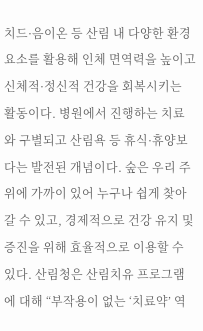치드·음이온 등 산림 내 다양한 환경 요소를 활용해 인체 면역력을 높이고 신체적·정신적 건강을 회복시키는 활동이다. 병원에서 진행하는 치료와 구별되고 산림욕 등 휴식·휴양보다는 발전된 개념이다. 숲은 우리 주위에 가까이 있어 누구나 쉽게 찾아갈 수 있고, 경제적으로 건강 유지 및 증진을 위해 효율적으로 이용할 수 있다. 산림청은 산림치유 프로그램에 대해 “부작용이 없는 ‘치료약’ 역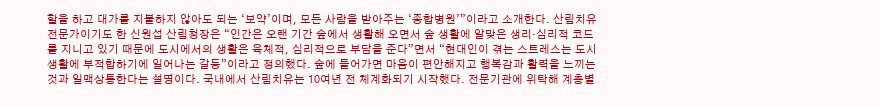할을 하고 대가를 지불하지 않아도 되는 ‘보약’이며, 모든 사람을 받아주는 ‘종합병원’”이라고 소개한다. 산림치유 전문가이기도 한 신원섭 산림청장은 “인간은 오랜 기간 숲에서 생활해 오면서 숲 생활에 알맞은 생리·심리적 코드를 지니고 있기 때문에 도시에서의 생활은 육체적, 심리적으로 부담을 준다”면서 “현대인이 겪는 스트레스는 도시 생활에 부적합하기에 일어나는 갈등”이라고 정의했다. 숲에 들어가면 마음이 편안해지고 행복감과 활력을 느끼는 것과 일맥상통한다는 설명이다. 국내에서 산림치유는 10여년 전 체계화되기 시작했다. 전문기관에 위탁해 계층별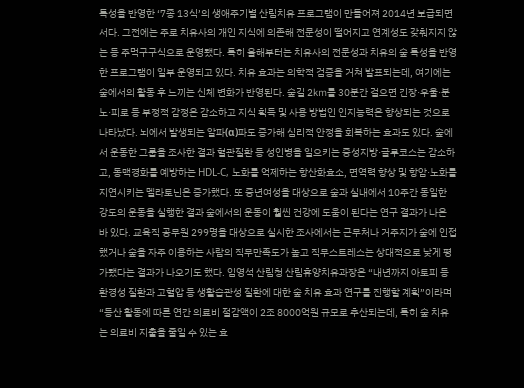특성을 반영한 ‘7종 13식’의 생애주기별 산림치유 프로그램이 만들어져 2014년 보급되면서다. 그전에는 주로 치유사의 개인 지식에 의존해 전문성이 떨어지고 연계성도 갖춰지지 않는 등 주먹구구식으로 운영됐다. 특히 올해부터는 치유사의 전문성과 치유의 숲 특성을 반영한 프로그램이 일부 운영되고 있다. 치유 효과는 의학적 검증을 거쳐 발표되는데, 여기에는 숲에서의 활동 후 느끼는 신체 변화가 반영된다. 숲길 2㎞를 30분간 걸으면 긴장·우울·분노·피로 등 부정적 감정은 감소하고 지식 획득 및 사용 방법인 인지능력은 향상되는 것으로 나타났다. 뇌에서 발생되는 알파(α)파도 증가해 심리적 안정을 회복하는 효과도 있다. 숲에서 운동한 그룹을 조사한 결과 혈관질환 등 성인병을 일으키는 중성지방·글루코스는 감소하고, 동맥경화를 예방하는 HDL-C, 노화를 억제하는 항산화효소, 면역력 향상 및 항암·노화를 지연시키는 멜라토닌은 증가했다. 또 중년여성을 대상으로 숲과 실내에서 10주간 동일한 강도의 운동을 실행한 결과 숲에서의 운동이 훨씬 건강에 도움이 된다는 연구 결과가 나온 바 있다. 교육직 공무원 299명을 대상으로 실시한 조사에서는 근무처나 거주지가 숲에 인접했거나 숲을 자주 이용하는 사람의 직무만족도가 높고 직무스트레스는 상대적으로 낮게 평가됐다는 결과가 나오기도 했다. 임영석 산림청 산림휴양치유과장은 “내년까지 아토피 등 환경성 질환과 고혈압 등 생활습관성 질환에 대한 숲 치유 효과 연구를 진행할 계획”이라며 “등산 활동에 따른 연간 의료비 절감액이 2조 8000억원 규모로 추산되는데, 특히 숲 치유는 의료비 지출을 줄일 수 있는 효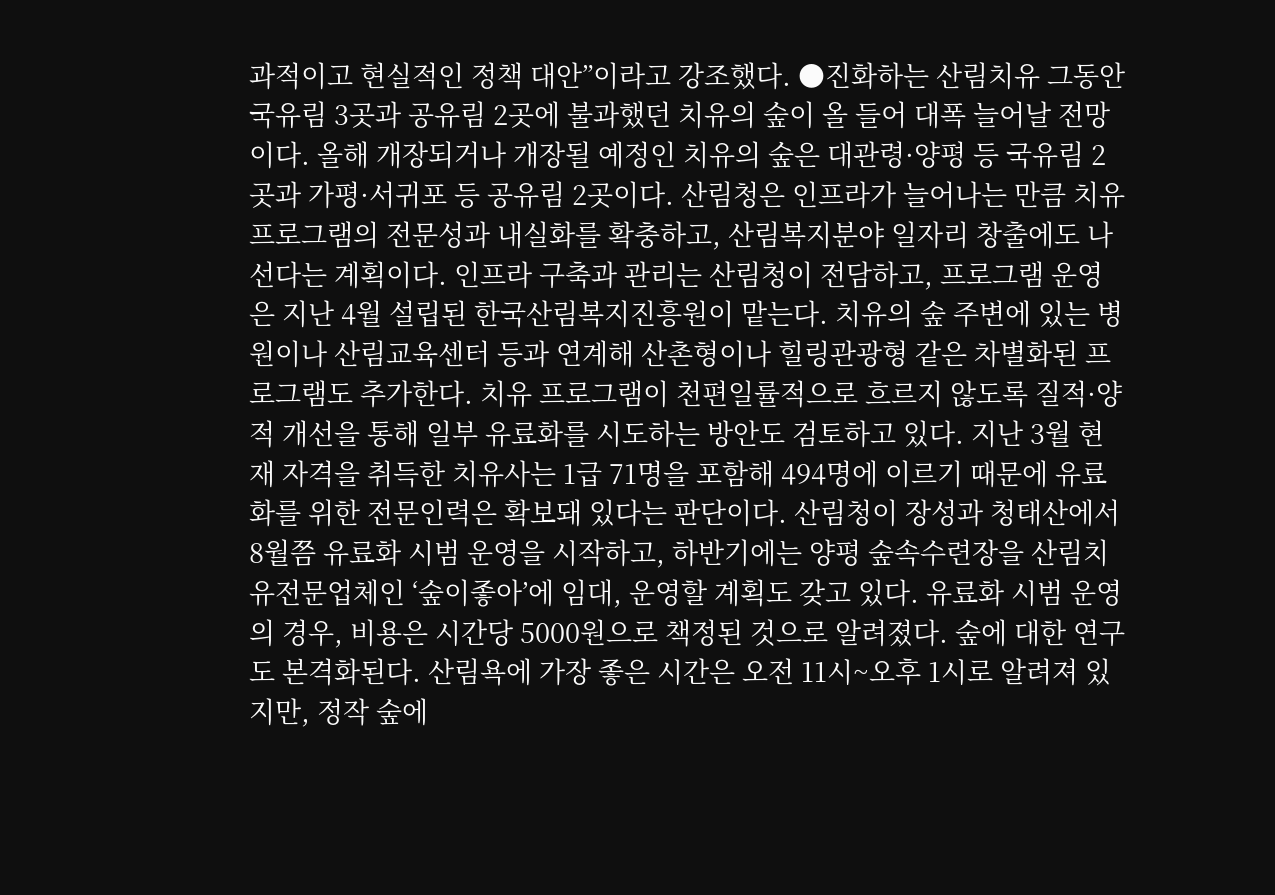과적이고 현실적인 정책 대안”이라고 강조했다. ●진화하는 산림치유 그동안 국유림 3곳과 공유림 2곳에 불과했던 치유의 숲이 올 들어 대폭 늘어날 전망이다. 올해 개장되거나 개장될 예정인 치유의 숲은 대관령·양평 등 국유림 2곳과 가평·서귀포 등 공유림 2곳이다. 산림청은 인프라가 늘어나는 만큼 치유 프로그램의 전문성과 내실화를 확충하고, 산림복지분야 일자리 창출에도 나선다는 계획이다. 인프라 구축과 관리는 산림청이 전담하고, 프로그램 운영은 지난 4월 설립된 한국산림복지진흥원이 맡는다. 치유의 숲 주변에 있는 병원이나 산림교육센터 등과 연계해 산촌형이나 힐링관광형 같은 차별화된 프로그램도 추가한다. 치유 프로그램이 천편일률적으로 흐르지 않도록 질적·양적 개선을 통해 일부 유료화를 시도하는 방안도 검토하고 있다. 지난 3월 현재 자격을 취득한 치유사는 1급 71명을 포함해 494명에 이르기 때문에 유료화를 위한 전문인력은 확보돼 있다는 판단이다. 산림청이 장성과 청태산에서 8월쯤 유료화 시범 운영을 시작하고, 하반기에는 양평 숲속수련장을 산림치유전문업체인 ‘숲이좋아’에 임대, 운영할 계획도 갖고 있다. 유료화 시범 운영의 경우, 비용은 시간당 5000원으로 책정된 것으로 알려졌다. 숲에 대한 연구도 본격화된다. 산림욕에 가장 좋은 시간은 오전 11시~오후 1시로 알려져 있지만, 정작 숲에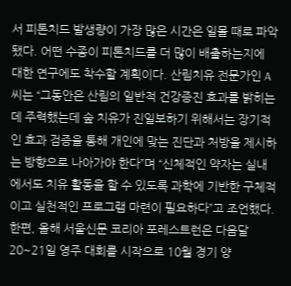서 피톤치드 발생량이 가장 많은 시간은 일몰 때로 파악됐다. 어떤 수종이 피톤치드를 더 많이 배출하는지에 대한 연구에도 착수할 계획이다. 산림치유 전문가인 A씨는 “그동안은 산림의 일반적 건강증진 효과를 밝히는 데 주력했는데 숲 치유가 진일보하기 위해서는 장기적인 효과 검증을 통해 개인에 맞는 진단과 처방을 제시하는 방향으로 나아가야 한다”며 “신체적인 약자는 실내에서도 치유 활동을 할 수 있도록 과학에 기반한 구체적이고 실천적인 프로그램 마련이 필요하다”고 조언했다. 한편, 올해 서울신문 코리아 포레스트런은 다음달 20~21일 영주 대회를 시작으로 10월 경기 양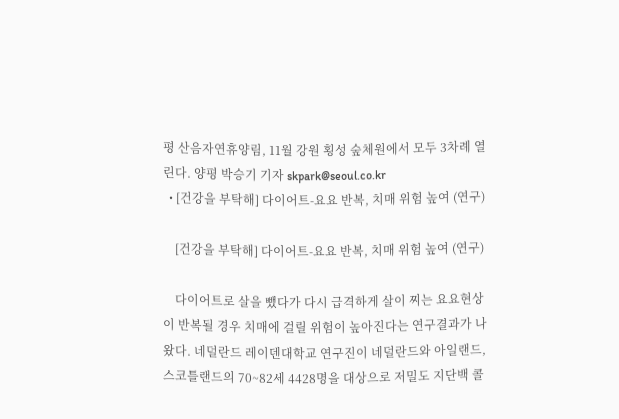평 산음자연휴양림, 11월 강원 횡성 숲체원에서 모두 3차례 열린다. 양평 박승기 기자 skpark@seoul.co.kr
  • [건강을 부탁해] 다이어트-요요 반복, 치매 위험 높여 (연구)

    [건강을 부탁해] 다이어트-요요 반복, 치매 위험 높여 (연구)

    다이어트로 살을 뺐다가 다시 급격하게 살이 찌는 요요현상이 반복될 경우 치매에 걸릴 위험이 높아진다는 연구결과가 나왔다. 네덜란드 레이덴대학교 연구진이 네덜란드와 아일랜드, 스코틀랜드의 70~82세 4428명을 대상으로 저밀도 지단백 콜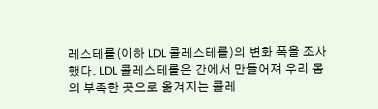레스테롤(이하 LDL 콜레스테롤)의 변화 폭을 조사했다. LDL 콜레스테롤은 간에서 만들어져 우리 몸의 부족한 곳으로 옮겨지는 콜레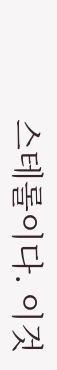스테롤이다. 이것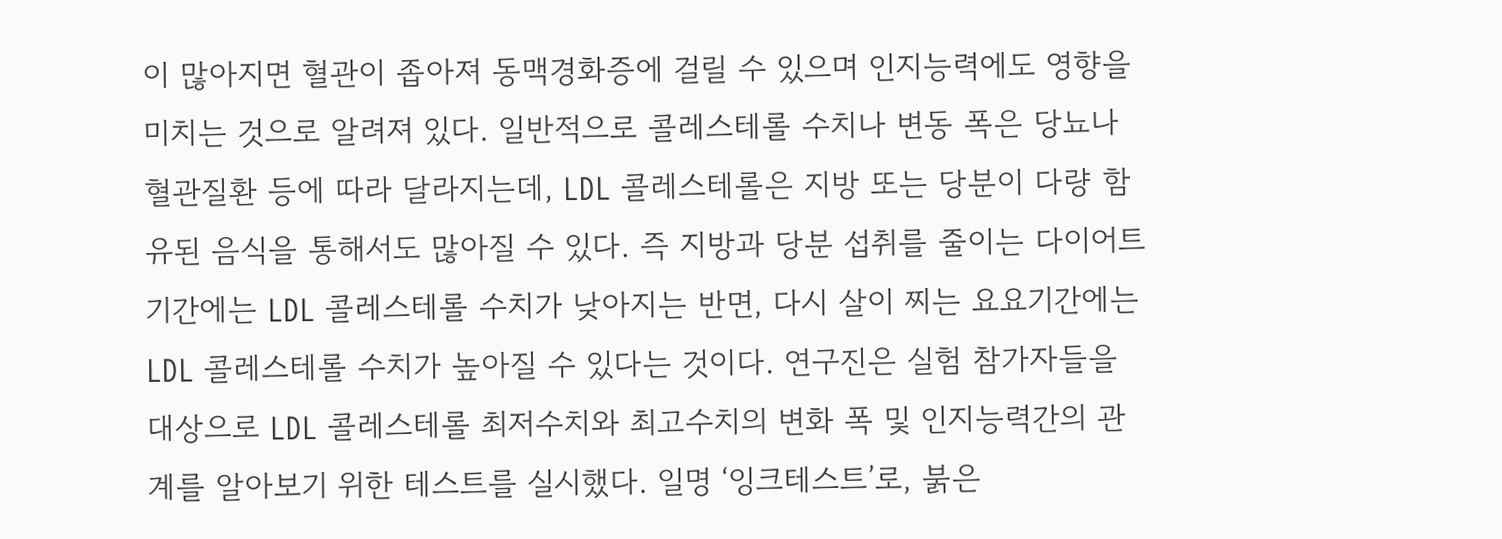이 많아지면 혈관이 좁아져 동맥경화증에 걸릴 수 있으며 인지능력에도 영향을 미치는 것으로 알려져 있다. 일반적으로 콜레스테롤 수치나 변동 폭은 당뇨나 혈관질환 등에 따라 달라지는데, LDL 콜레스테롤은 지방 또는 당분이 다량 함유된 음식을 통해서도 많아질 수 있다. 즉 지방과 당분 섭취를 줄이는 다이어트 기간에는 LDL 콜레스테롤 수치가 낮아지는 반면, 다시 살이 찌는 요요기간에는 LDL 콜레스테롤 수치가 높아질 수 있다는 것이다. 연구진은 실험 참가자들을 대상으로 LDL 콜레스테롤 최저수치와 최고수치의 변화 폭 및 인지능력간의 관계를 알아보기 위한 테스트를 실시했다. 일명 ‘잉크테스트’로, 붉은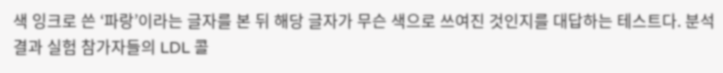색 잉크로 쓴 ‘파랑’이라는 글자를 본 뒤 해당 글자가 무슨 색으로 쓰여진 것인지를 대답하는 테스트다. 분석 결과 실험 참가자들의 LDL 콜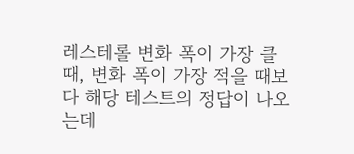레스테롤 변화 폭이 가장 클 때, 변화 폭이 가장 적을 때보다 해당 테스트의 정답이 나오는데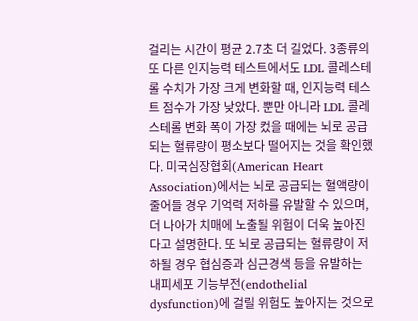걸리는 시간이 평균 2.7초 더 길었다. 3종류의 또 다른 인지능력 테스트에서도 LDL 콜레스테롤 수치가 가장 크게 변화할 때, 인지능력 테스트 점수가 가장 낮았다. 뿐만 아니라 LDL 콜레스테롤 변화 폭이 가장 컸을 때에는 뇌로 공급되는 혈류량이 평소보다 떨어지는 것을 확인했다. 미국심장협회(American Heart Association)에서는 뇌로 공급되는 혈액량이 줄어들 경우 기억력 저하를 유발할 수 있으며, 더 나아가 치매에 노출될 위험이 더욱 높아진다고 설명한다. 또 뇌로 공급되는 혈류량이 저하될 경우 협심증과 심근경색 등을 유발하는 내피세포 기능부전(endothelial dysfunction)에 걸릴 위험도 높아지는 것으로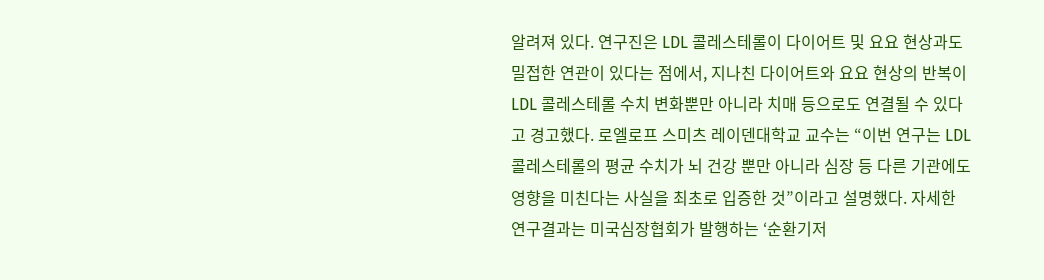알려져 있다. 연구진은 LDL 콜레스테롤이 다이어트 및 요요 현상과도 밀접한 연관이 있다는 점에서, 지나친 다이어트와 요요 현상의 반복이 LDL 콜레스테롤 수치 변화뿐만 아니라 치매 등으로도 연결될 수 있다고 경고했다. 로엘로프 스미츠 레이덴대학교 교수는 “이번 연구는 LDL 콜레스테롤의 평균 수치가 뇌 건강 뿐만 아니라 심장 등 다른 기관에도 영향을 미친다는 사실을 최초로 입증한 것”이라고 설명했다. 자세한 연구결과는 미국심장협회가 발행하는 ‘순환기저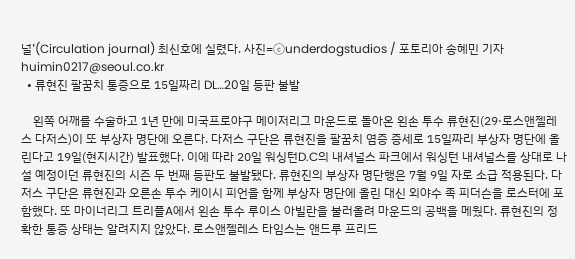널’(Circulation journal) 최신호에 실렸다. 사진=ⓒunderdogstudios / 포토리아 송혜민 기자 huimin0217@seoul.co.kr
  • 류현진 팔꿈치 통증으로 15일짜리 DL…20일 등판 불발

    왼쪽 어깨를 수술하고 1년 만에 미국프로야구 메이저리그 마운드로 돌아온 왼손 투수 류현진(29·로스앤젤레스 다저스)이 또 부상자 명단에 오른다. 다저스 구단은 류현진을 팔꿈치 염증 증세로 15일짜리 부상자 명단에 올린다고 19일(현지시간) 발표했다. 이에 따라 20일 워싱턴D.C의 내셔널스 파크에서 워싱턴 내셔널스를 상대로 나설 예정이던 류현진의 시즌 두 번째 등판도 불발됐다. 류현진의 부상자 명단행은 7월 9일 자로 소급 적용된다. 다저스 구단은 류현진과 오른손 투수 케이시 피언을 함께 부상자 명단에 올린 대신 외야수 족 피더슨을 로스터에 포함했다. 또 마이너리그 트리플A에서 왼손 투수 루이스 아빌란을 불러올려 마운드의 공백을 메웠다. 류현진의 정확한 통증 상태는 알려지지 않았다. 로스앤젤레스 타임스는 앤드루 프리드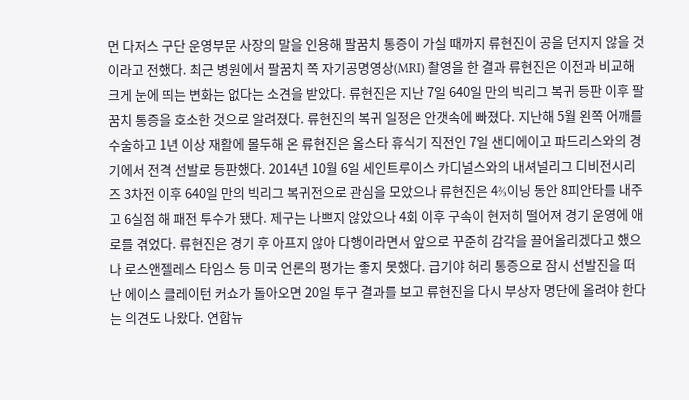먼 다저스 구단 운영부문 사장의 말을 인용해 팔꿈치 통증이 가실 때까지 류현진이 공을 던지지 않을 것이라고 전했다. 최근 병원에서 팔꿈치 쪽 자기공명영상(MRI) 촬영을 한 결과 류현진은 이전과 비교해 크게 눈에 띄는 변화는 없다는 소견을 받았다. 류현진은 지난 7일 640일 만의 빅리그 복귀 등판 이후 팔꿈치 통증을 호소한 것으로 알려졌다. 류현진의 복귀 일정은 안갯속에 빠졌다. 지난해 5월 왼쪽 어깨를 수술하고 1년 이상 재활에 몰두해 온 류현진은 올스타 휴식기 직전인 7일 샌디에이고 파드리스와의 경기에서 전격 선발로 등판했다. 2014년 10월 6일 세인트루이스 카디널스와의 내셔널리그 디비전시리즈 3차전 이후 640일 만의 빅리그 복귀전으로 관심을 모았으나 류현진은 4⅔이닝 동안 8피안타를 내주고 6실점 해 패전 투수가 됐다. 제구는 나쁘지 않았으나 4회 이후 구속이 현저히 떨어져 경기 운영에 애로를 겪었다. 류현진은 경기 후 아프지 않아 다행이라면서 앞으로 꾸준히 감각을 끌어올리겠다고 했으나 로스앤젤레스 타임스 등 미국 언론의 평가는 좋지 못했다. 급기야 허리 통증으로 잠시 선발진을 떠난 에이스 클레이턴 커쇼가 돌아오면 20일 투구 결과를 보고 류현진을 다시 부상자 명단에 올려야 한다는 의견도 나왔다. 연합뉴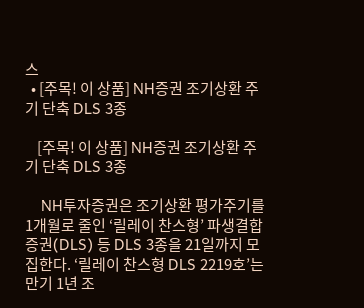스
  • [주목! 이 상품] NH증권 조기상환 주기 단축 DLS 3종

    [주목! 이 상품] NH증권 조기상환 주기 단축 DLS 3종

    NH투자증권은 조기상환 평가주기를 1개월로 줄인 ‘릴레이 찬스형’ 파생결합증권(DLS) 등 DLS 3종을 21일까지 모집한다. ‘릴레이 찬스형 DLS 2219호’는 만기 1년 조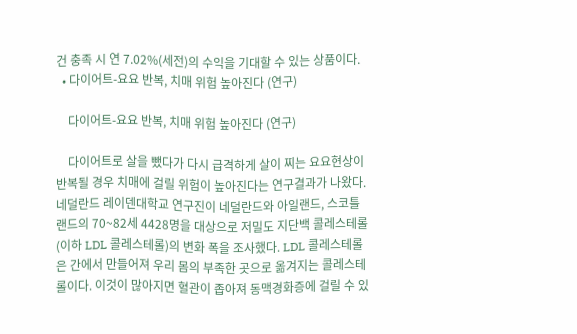건 충족 시 연 7.02%(세전)의 수익을 기대할 수 있는 상품이다.
  • 다이어트-요요 반복, 치매 위험 높아진다 (연구)

    다이어트-요요 반복, 치매 위험 높아진다 (연구)

    다이어트로 살을 뺐다가 다시 급격하게 살이 찌는 요요현상이 반복될 경우 치매에 걸릴 위험이 높아진다는 연구결과가 나왔다. 네덜란드 레이덴대학교 연구진이 네덜란드와 아일랜드, 스코틀랜드의 70~82세 4428명을 대상으로 저밀도 지단백 콜레스테롤(이하 LDL 콜레스테롤)의 변화 폭을 조사했다. LDL 콜레스테롤은 간에서 만들어져 우리 몸의 부족한 곳으로 옮겨지는 콜레스테롤이다. 이것이 많아지면 혈관이 좁아져 동맥경화증에 걸릴 수 있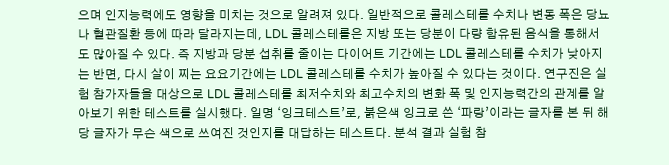으며 인지능력에도 영향을 미치는 것으로 알려져 있다. 일반적으로 콜레스테롤 수치나 변동 폭은 당뇨나 혈관질환 등에 따라 달라지는데, LDL 콜레스테롤은 지방 또는 당분이 다량 함유된 음식을 통해서도 많아질 수 있다. 즉 지방과 당분 섭취를 줄이는 다이어트 기간에는 LDL 콜레스테롤 수치가 낮아지는 반면, 다시 살이 찌는 요요기간에는 LDL 콜레스테롤 수치가 높아질 수 있다는 것이다. 연구진은 실험 참가자들을 대상으로 LDL 콜레스테롤 최저수치와 최고수치의 변화 폭 및 인지능력간의 관계를 알아보기 위한 테스트를 실시했다. 일명 ‘잉크테스트’로, 붉은색 잉크로 쓴 ‘파랑’이라는 글자를 본 뒤 해당 글자가 무슨 색으로 쓰여진 것인지를 대답하는 테스트다. 분석 결과 실험 참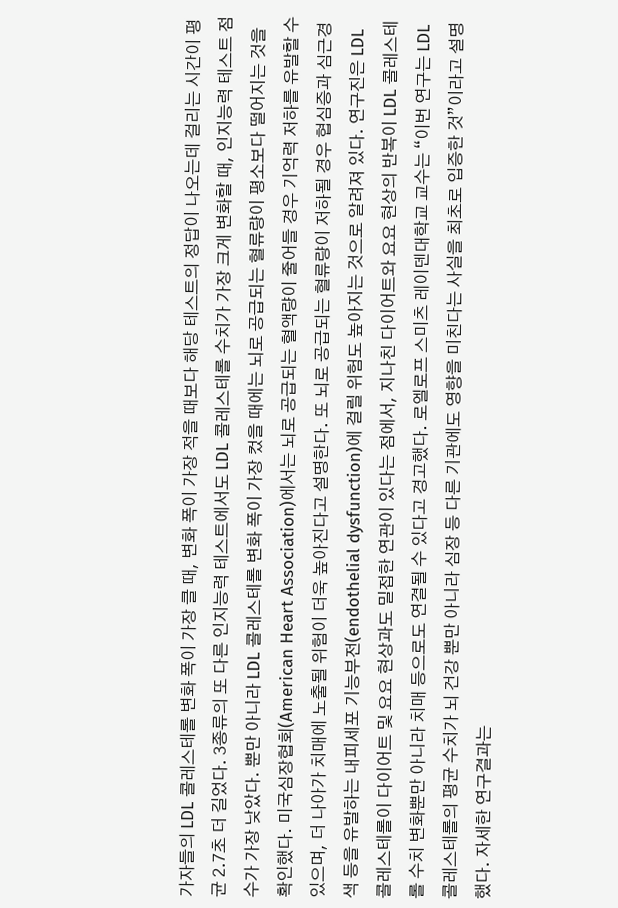가자들의 LDL 콜레스테롤 변화 폭이 가장 클 때, 변화 폭이 가장 적을 때보다 해당 테스트의 정답이 나오는데 걸리는 시간이 평균 2.7초 더 길었다. 3종류의 또 다른 인지능력 테스트에서도 LDL 콜레스테롤 수치가 가장 크게 변화할 때, 인지능력 테스트 점수가 가장 낮았다. 뿐만 아니라 LDL 콜레스테롤 변화 폭이 가장 컸을 때에는 뇌로 공급되는 혈류량이 평소보다 떨어지는 것을 확인했다. 미국심장협회(American Heart Association)에서는 뇌로 공급되는 혈액량이 줄어들 경우 기억력 저하를 유발할 수 있으며, 더 나아가 치매에 노출될 위험이 더욱 높아진다고 설명한다. 또 뇌로 공급되는 혈류량이 저하될 경우 협심증과 심근경색 등을 유발하는 내피세포 기능부전(endothelial dysfunction)에 걸릴 위험도 높아지는 것으로 알려져 있다. 연구진은 LDL 콜레스테롤이 다이어트 및 요요 현상과도 밀접한 연관이 있다는 점에서, 지나친 다이어트와 요요 현상의 반복이 LDL 콜레스테롤 수치 변화뿐만 아니라 치매 등으로도 연결될 수 있다고 경고했다. 로엘로프 스미츠 레이덴대학교 교수는 “이번 연구는 LDL 콜레스테롤의 평균 수치가 뇌 건강 뿐만 아니라 심장 등 다른 기관에도 영향을 미친다는 사실을 최초로 입증한 것”이라고 설명했다. 자세한 연구결과는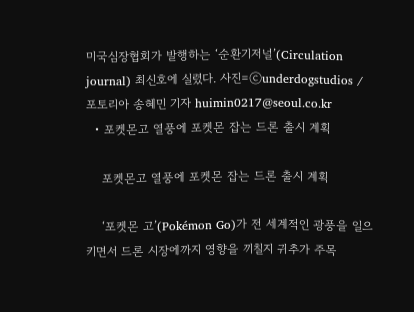미국심장협회가 발행하는 ‘순환기저널’(Circulation journal) 최신호에 실렸다. 사진=ⓒunderdogstudios / 포토리아 송혜민 기자 huimin0217@seoul.co.kr
  • 포켓몬고 열풍에 포켓몬 잡는 드론 출시 계획

    포켓몬고 열풍에 포켓몬 잡는 드론 출시 계획

    ‘포켓몬 고’(Pokémon Go)가 전 세계적인 광풍을 일으키면서 드론 시장에까지 영향을 끼칠지 귀추가 주목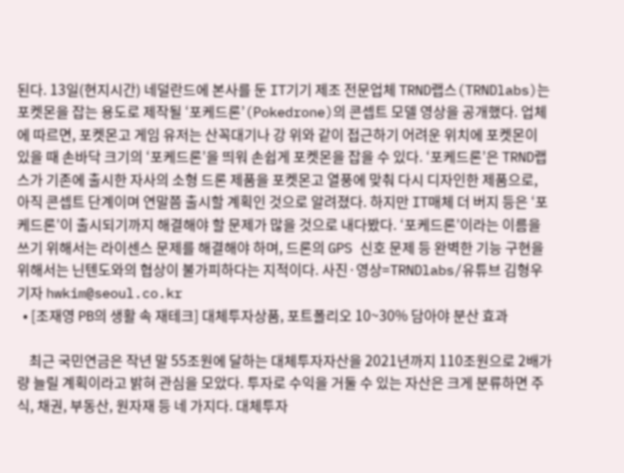된다. 13일(현지시간) 네덜란드에 본사를 둔 IT기기 제조 전문업체 TRND랩스(TRNDlabs)는 포켓몬을 잡는 용도로 제작될 ‘포케드론’(Pokedrone)의 콘셉트 모델 영상을 공개했다. 업체에 따르면, 포켓몬고 게임 유저는 산꼭대기나 강 위와 같이 접근하기 어려운 위치에 포켓몬이 있을 때 손바닥 크기의 ‘포케드론’을 띄워 손쉽게 포켓몬을 잡을 수 있다. ‘포케드론’은 TRND랩스가 기존에 출시한 자사의 소형 드론 제품을 포켓몬고 열풍에 맞춰 다시 디자인한 제품으로, 아직 콘셉트 단계이며 연말쯤 출시할 계획인 것으로 알려졌다. 하지만 IT매체 더 버지 등은 ‘포케드론’이 출시되기까지 해결해야 할 문제가 많을 것으로 내다봤다. ‘포케드론’이라는 이름을 쓰기 위해서는 라이센스 문제를 해결해야 하며, 드론의 GPS 신호 문제 등 완벽한 기능 구현을 위해서는 닌텐도와의 협상이 불가피하다는 지적이다. 사진·영상=TRNDlabs/유튜브 김형우 기자 hwkim@seoul.co.kr
  • [조재영 PB의 생활 속 재테크] 대체투자상품, 포트폴리오 10~30% 담아야 분산 효과

    최근 국민연금은 작년 말 55조원에 달하는 대체투자자산을 2021년까지 110조원으로 2배가량 늘릴 계획이라고 밝혀 관심을 모았다. 투자로 수익을 거둘 수 있는 자산은 크게 분류하면 주식, 채권, 부동산, 원자재 등 네 가지다. 대체투자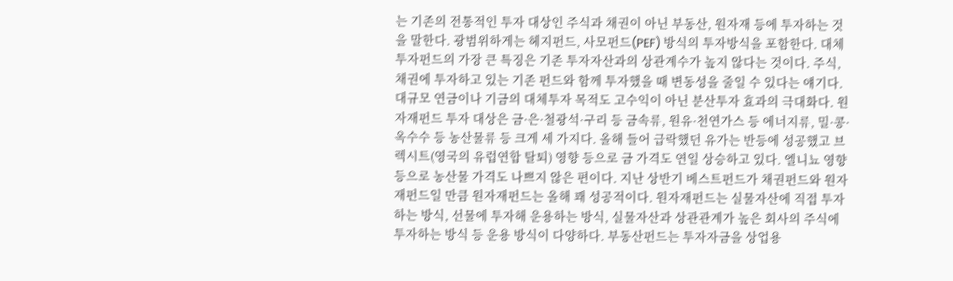는 기존의 전통적인 투자 대상인 주식과 채권이 아닌 부동산, 원자재 등에 투자하는 것을 말한다. 광범위하게는 헤지펀드, 사모펀드(PEF) 방식의 투자방식을 포함한다. 대체투자펀드의 가장 큰 특징은 기존 투자자산과의 상관계수가 높지 않다는 것이다. 주식, 채권에 투자하고 있는 기존 펀드와 함께 투자했을 때 변동성을 줄일 수 있다는 얘기다. 대규모 연금이나 기금의 대체투자 목적도 고수익이 아닌 분산투자 효과의 극대화다. 원자재펀드 투자 대상은 금·은·철광석·구리 등 금속류, 원유·천연가스 등 에너지류, 밀·콩·옥수수 등 농산물류 등 크게 세 가지다. 올해 들어 급락했던 유가는 반등에 성공했고 브렉시트(영국의 유럽연합 탈퇴) 영향 등으로 금 가격도 연일 상승하고 있다. 엘니뇨 영향 등으로 농산물 가격도 나쁘지 않은 편이다. 지난 상반기 베스트펀드가 채권펀드와 원자재펀드일 만큼 원자재펀드는 올해 꽤 성공적이다. 원자재펀드는 실물자산에 직접 투자하는 방식, 선물에 투자해 운용하는 방식, 실물자산과 상관관계가 높은 회사의 주식에 투자하는 방식 등 운용 방식이 다양하다. 부동산펀드는 투자자금을 상업용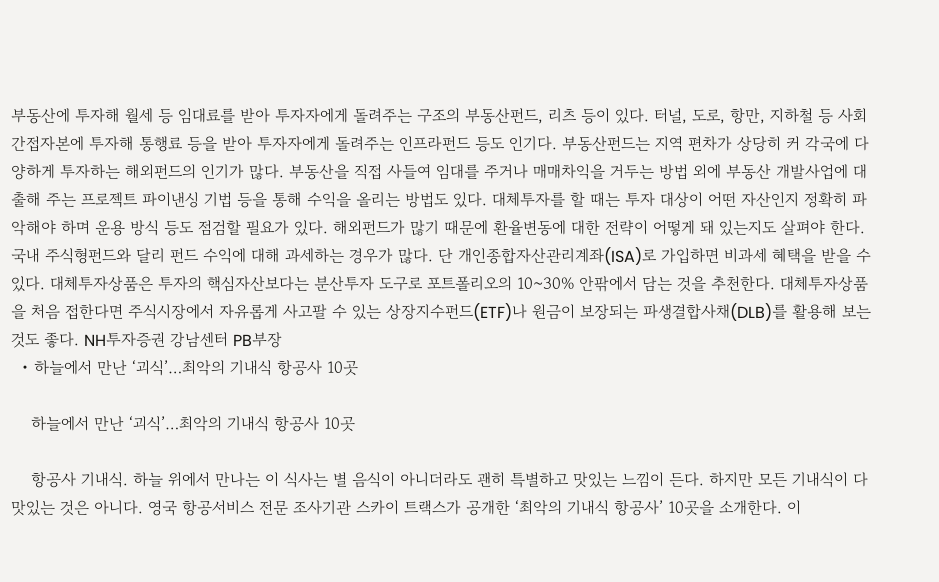부동산에 투자해 월세 등 임대료를 받아 투자자에게 돌려주는 구조의 부동산펀드, 리츠 등이 있다. 터널, 도로, 항만, 지하철 등 사회간접자본에 투자해 통행료 등을 받아 투자자에게 돌려주는 인프라펀드 등도 인기다. 부동산펀드는 지역 편차가 상당히 커 각국에 다양하게 투자하는 해외펀드의 인기가 많다. 부동산을 직접 사들여 임대를 주거나 매매차익을 거두는 방법 외에 부동산 개발사업에 대출해 주는 프로젝트 파이낸싱 기법 등을 통해 수익을 올리는 방법도 있다. 대체투자를 할 때는 투자 대상이 어떤 자산인지 정확히 파악해야 하며 운용 방식 등도 점검할 필요가 있다. 해외펀드가 많기 때문에 환율변동에 대한 전략이 어떻게 돼 있는지도 살펴야 한다. 국내 주식형펀드와 달리 펀드 수익에 대해 과세하는 경우가 많다. 단 개인종합자산관리계좌(ISA)로 가입하면 비과세 혜택을 받을 수 있다. 대체투자상품은 투자의 핵심자산보다는 분산투자 도구로 포트폴리오의 10~30% 안팎에서 담는 것을 추천한다. 대체투자상품을 처음 접한다면 주식시장에서 자유롭게 사고팔 수 있는 상장지수펀드(ETF)나 원금이 보장되는 파생결합사채(DLB)를 활용해 보는 것도 좋다. NH투자증권 강남센터 PB부장
  • 하늘에서 만난 ‘괴식’…최악의 기내식 항공사 10곳

    하늘에서 만난 ‘괴식’…최악의 기내식 항공사 10곳

    항공사 기내식. 하늘 위에서 만나는 이 식사는 별 음식이 아니더라도 괜히 특별하고 맛있는 느낌이 든다. 하지만 모든 기내식이 다 맛있는 것은 아니다. 영국 항공서비스 전문 조사기관 스카이 트랙스가 공개한 ‘최악의 기내식 항공사’ 10곳을 소개한다. 이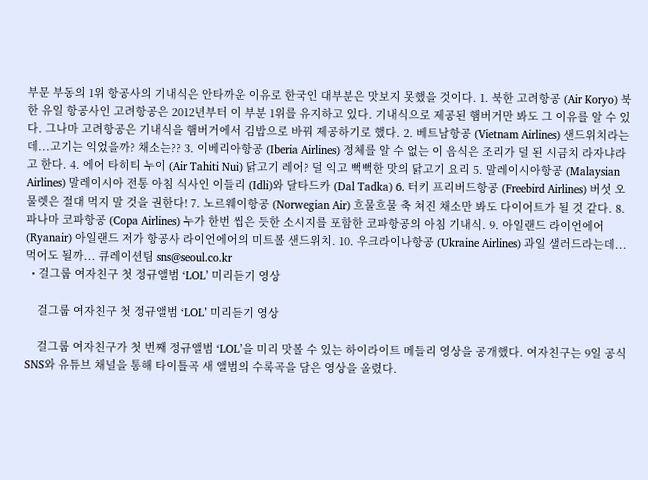부문 부동의 1위 항공사의 기내식은 안타까운 이유로 한국인 대부분은 맛보지 못했을 것이다. 1. 북한 고려항공 (Air Koryo) 북한 유일 항공사인 고려항공은 2012년부터 이 부분 1위를 유지하고 있다. 기내식으로 제공된 햄버거만 봐도 그 이유를 알 수 있다. 그나마 고려항공은 기내식을 햄버거에서 김밥으로 바꿔 제공하기로 했다. 2. 베트남항공 (Vietnam Airlines) 샌드위치라는데...고기는 익었을까? 채소는?? 3. 이베리아항공 (Iberia Airlines) 정체를 알 수 없는 이 음식은 조리가 덜 된 시금치 라자냐라고 한다. 4. 에어 타히티 누이 (Air Tahiti Nui) 닭고기 레어? 덜 익고 뻑뻑한 맛의 닭고기 요리 5. 말레이시아항공 (Malaysian Airlines) 말레이시아 전통 아침 식사인 이들리 (Idli)와 달타드카 (Dal Tadka) 6. 터키 프리버드항공 (Freebird Airlines) 버섯 오물렛은 절대 먹지 말 것을 권한다! 7. 노르웨이항공 (Norwegian Air) 흐물흐물 축 쳐진 채소만 봐도 다이어트가 될 것 같다. 8. 파나마 코파항공 (Copa Airlines) 누가 한번 씹은 듯한 소시지를 포함한 코파항공의 아침 기내식. 9. 아일랜드 라이언에어 (Ryanair) 아일랜드 저가 항공사 라이언에어의 미트볼 샌드위치. 10. 우크라이나항공 (Ukraine Airlines) 과일 샐러드라는데...먹어도 될까... 큐레이션팀 sns@seoul.co.kr
  • 걸그룹 여자친구 첫 정규앨범 ‘LOL’ 미리듣기 영상

    걸그룹 여자친구 첫 정규앨범 ‘LOL’ 미리듣기 영상

    걸그룹 여자친구가 첫 번째 정규앨범 ‘LOL’을 미리 맛볼 수 있는 하이라이트 메들리 영상을 공개했다. 여자친구는 9일 공식 SNS와 유튜브 채널을 통해 타이틀곡 새 앨범의 수록곡을 담은 영상을 올렸다.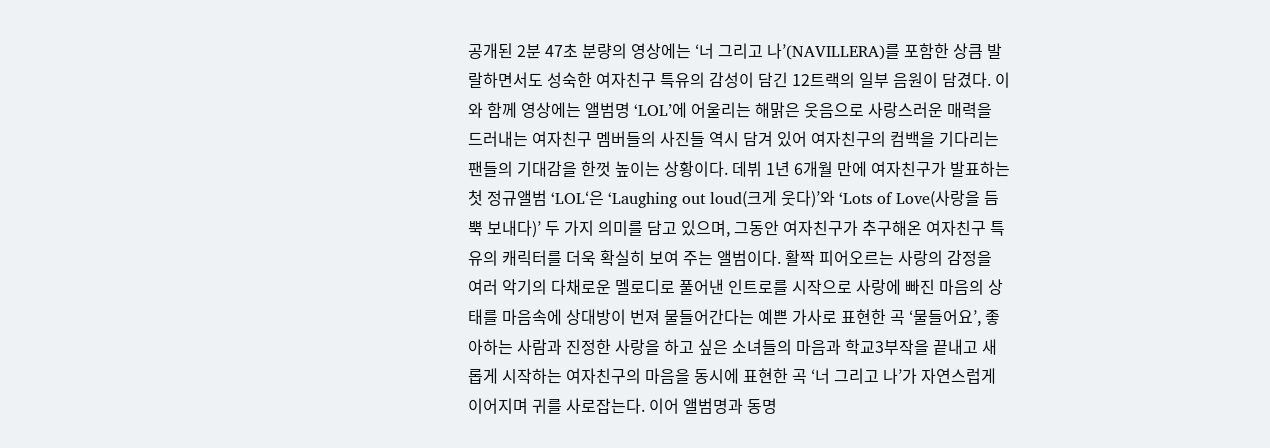공개된 2분 47초 분량의 영상에는 ‘너 그리고 나’(NAVILLERA)를 포함한 상큼 발랄하면서도 성숙한 여자친구 특유의 감성이 담긴 12트랙의 일부 음원이 담겼다. 이와 함께 영상에는 앨범명 ‘LOL’에 어울리는 해맑은 웃음으로 사랑스러운 매력을 드러내는 여자친구 멤버들의 사진들 역시 담겨 있어 여자친구의 컴백을 기다리는 팬들의 기대감을 한껏 높이는 상황이다. 데뷔 1년 6개월 만에 여자친구가 발표하는 첫 정규앨범 ‘LOL‘은 ‘Laughing out loud(크게 웃다)’와 ‘Lots of Love(사랑을 듬뿍 보내다)’ 두 가지 의미를 담고 있으며, 그동안 여자친구가 추구해온 여자친구 특유의 캐릭터를 더욱 확실히 보여 주는 앨범이다. 활짝 피어오르는 사랑의 감정을 여러 악기의 다채로운 멜로디로 풀어낸 인트로를 시작으로 사랑에 빠진 마음의 상태를 마음속에 상대방이 번져 물들어간다는 예쁜 가사로 표현한 곡 ‘물들어요’, 좋아하는 사람과 진정한 사랑을 하고 싶은 소녀들의 마음과 학교3부작을 끝내고 새롭게 시작하는 여자친구의 마음을 동시에 표현한 곡 ‘너 그리고 나’가 자연스럽게 이어지며 귀를 사로잡는다. 이어 앨범명과 동명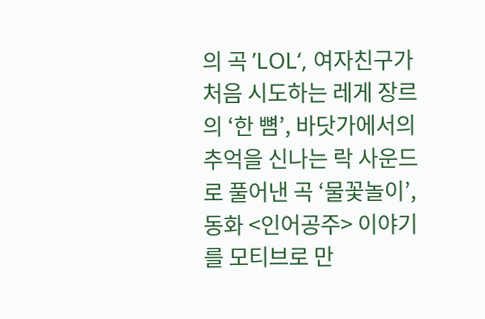의 곡 ’LOL‘, 여자친구가 처음 시도하는 레게 장르의 ‘한 뼘’, 바닷가에서의 추억을 신나는 락 사운드로 풀어낸 곡 ‘물꽃놀이’, 동화 <인어공주> 이야기를 모티브로 만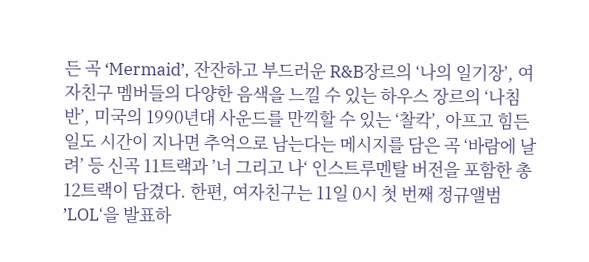든 곡 ‘Mermaid’, 잔잔하고 부드러운 R&B장르의 ‘나의 일기장’, 여자친구 멤버들의 다양한 음색을 느낄 수 있는 하우스 장르의 ‘나침반’, 미국의 1990년대 사운드를 만끽할 수 있는 ‘찰칵’, 아프고 힘든 일도 시간이 지나면 추억으로 남는다는 메시지를 담은 곡 ‘바람에 날려’ 등 신곡 11트랙과 ’너 그리고 나‘ 인스트루멘탈 버전을 포함한 총 12트랙이 담겼다. 한편, 여자친구는 11일 0시 첫 번째 정규앨범 ’LOL‘을 발표하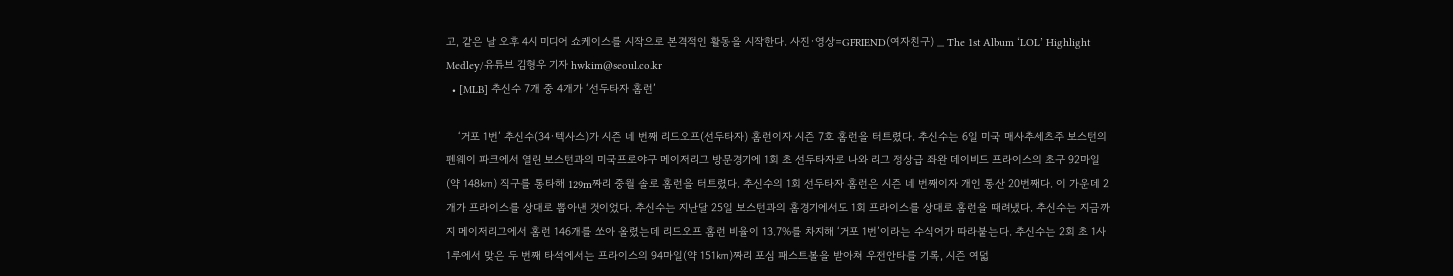고, 같은 날 오후 4시 미디어 쇼케이스를 시작으로 본격적인 활동을 시작한다. 사진·영상=GFRIEND(여자친구) _ The 1st Album ‘LOL’ Highlight Medley/유튜브 김형우 기자 hwkim@seoul.co.kr
  • [MLB] 추신수 7개 중 4개가 ‘선두타자 홈런’

    ‘거포 1번’ 추신수(34·텍사스)가 시즌 네 번째 리드오프(선두타자) 홈런이자 시즌 7호 홈런을 터트렸다. 추신수는 6일 미국 매사추세츠주 보스턴의 펜웨이 파크에서 열린 보스턴과의 미국프로야구 메이저리그 방문경기에 1회 초 선두타자로 나와 리그 정상급 좌완 데이비드 프라이스의 초구 92마일(약 148㎞) 직구를 통타해 129m짜리 중월 솔로 홈런을 터트렸다. 추신수의 1회 선두타자 홈런은 시즌 네 번째이자 개인 통산 20번째다. 이 가운데 2개가 프라이스를 상대로 뽑아낸 것이었다. 추신수는 지난달 25일 보스턴과의 홈경기에서도 1회 프라이스를 상대로 홈런을 때려냈다. 추신수는 지금까지 메이저리그에서 홈런 146개를 쏘아 올렸는데 리드오프 홈런 비율이 13.7%를 차지해 ‘거포 1번’이라는 수식어가 따라붙는다. 추신수는 2회 초 1사 1루에서 맞은 두 번째 타석에서는 프라이스의 94마일(약 151㎞)짜리 포심 패스트볼을 받아쳐 우전안타를 기록, 시즌 여덟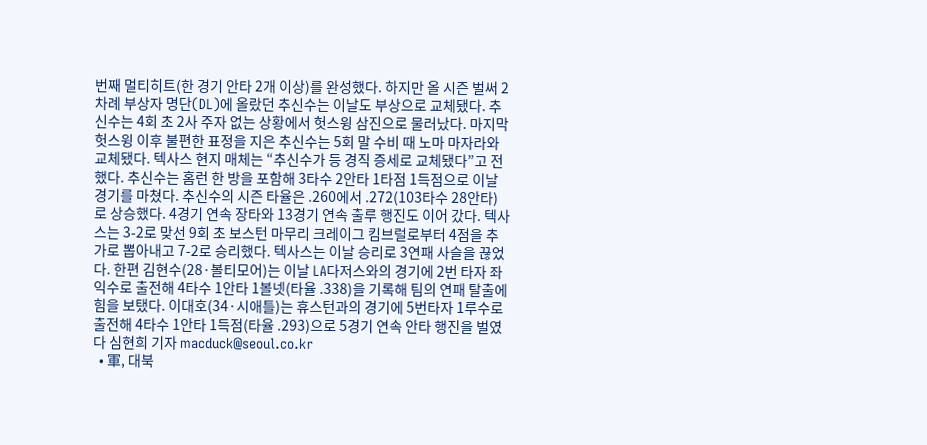번째 멀티히트(한 경기 안타 2개 이상)를 완성했다. 하지만 올 시즌 벌써 2차례 부상자 명단(DL)에 올랐던 추신수는 이날도 부상으로 교체됐다. 추신수는 4회 초 2사 주자 없는 상황에서 헛스윙 삼진으로 물러났다. 마지막 헛스윙 이후 불편한 표정을 지은 추신수는 5회 말 수비 때 노마 마자라와 교체됐다. 텍사스 현지 매체는 “추신수가 등 경직 증세로 교체됐다”고 전했다. 추신수는 홈런 한 방을 포함해 3타수 2안타 1타점 1득점으로 이날 경기를 마쳤다. 추신수의 시즌 타율은 .260에서 .272(103타수 28안타)로 상승했다. 4경기 연속 장타와 13경기 연속 출루 행진도 이어 갔다. 텍사스는 3-2로 맞선 9회 초 보스턴 마무리 크레이그 킴브럴로부터 4점을 추가로 뽑아내고 7-2로 승리했다. 텍사스는 이날 승리로 3연패 사슬을 끊었다. 한편 김현수(28·볼티모어)는 이날 LA다저스와의 경기에 2번 타자 좌익수로 출전해 4타수 1안타 1볼넷(타율 .338)을 기록해 팀의 연패 탈출에 힘을 보탰다. 이대호(34·시애틀)는 휴스턴과의 경기에 5번타자 1루수로 출전해 4타수 1안타 1득점(타율 .293)으로 5경기 연속 안타 행진을 벌였다 심현희 기자 macduck@seoul.co.kr
  • 軍, 대북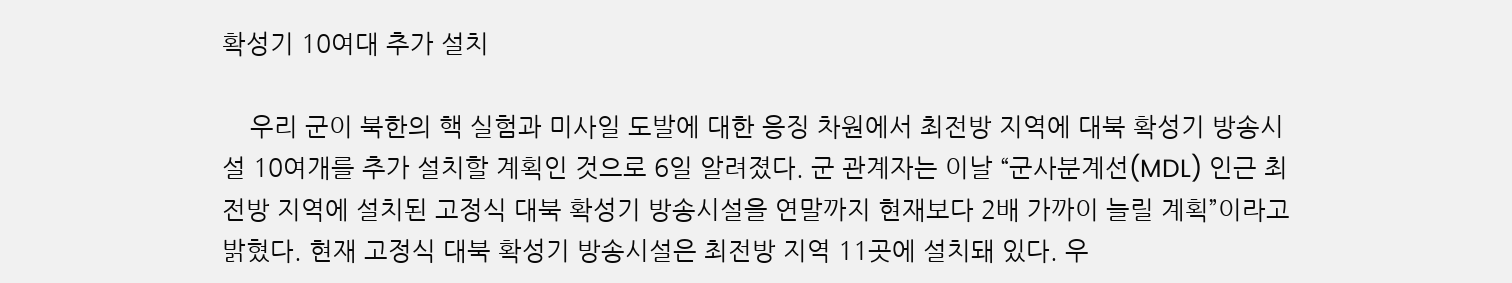확성기 10여대 추가 설치

    우리 군이 북한의 핵 실험과 미사일 도발에 대한 응징 차원에서 최전방 지역에 대북 확성기 방송시설 10여개를 추가 설치할 계획인 것으로 6일 알려졌다. 군 관계자는 이날 “군사분계선(MDL) 인근 최전방 지역에 설치된 고정식 대북 확성기 방송시설을 연말까지 현재보다 2배 가까이 늘릴 계획”이라고 밝혔다. 현재 고정식 대북 확성기 방송시설은 최전방 지역 11곳에 설치돼 있다. 우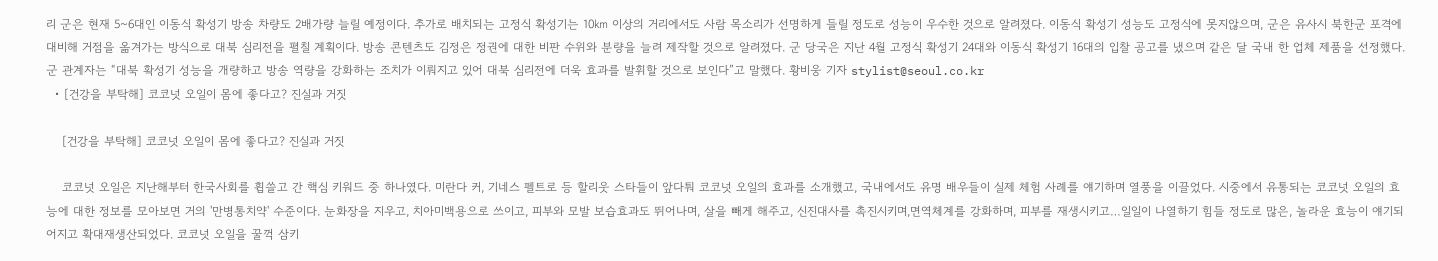리 군은 현재 5~6대인 이동식 확성기 방송 차량도 2배가량 늘릴 예정이다. 추가로 배치되는 고정식 확성기는 10㎞ 이상의 거리에서도 사람 목소리가 선명하게 들릴 정도로 성능이 우수한 것으로 알려졌다. 이동식 확성기 성능도 고정식에 못지않으며, 군은 유사시 북한군 포격에 대비해 거점을 옮겨가는 방식으로 대북 심리전을 펼칠 계획이다. 방송 콘텐츠도 김정은 정권에 대한 비판 수위와 분량을 늘려 제작할 것으로 알려졌다. 군 당국은 지난 4월 고정식 확성기 24대와 이동식 확성기 16대의 입찰 공고를 냈으며 같은 달 국내 한 업체 제품을 선정했다. 군 관계자는 “대북 확성기 성능을 개량하고 방송 역량을 강화하는 조치가 이뤄지고 있어 대북 심리전에 더욱 효과를 발휘할 것으로 보인다”고 말했다. 황비웅 기자 stylist@seoul.co.kr
  • [건강을 부탁해] 코코넛 오일이 몸에 좋다고? 진실과 거짓

    [건강을 부탁해] 코코넛 오일이 몸에 좋다고? 진실과 거짓

    코코넛 오일은 지난해부터 한국사회를 휩쓸고 간 핵심 키워드 중 하나였다. 미란다 커, 기네스 펠트로 등 할리웃 스타들이 앞다퉈 코코넛 오일의 효과를 소개했고, 국내에서도 유명 배우들이 실제 체험 사례를 얘기하며 열풍을 이끌었다. 시중에서 유통되는 코코넛 오일의 효능에 대한 정보를 모아보면 거의 '만병통치약' 수준이다. 눈화장을 지우고, 치아미백용으로 쓰이고, 피부와 모발 보습효과도 뛰어나며, 살을 빼게 해주고, 신진대사를 촉진시키며,면역체계를 강화하며, 피부를 재생시키고…일일이 나열하기 힘들 정도로 많은, 놀라운 효능이 얘기되어지고 확대재생산되었다. 코코넛 오일을 꿀꺽 삼키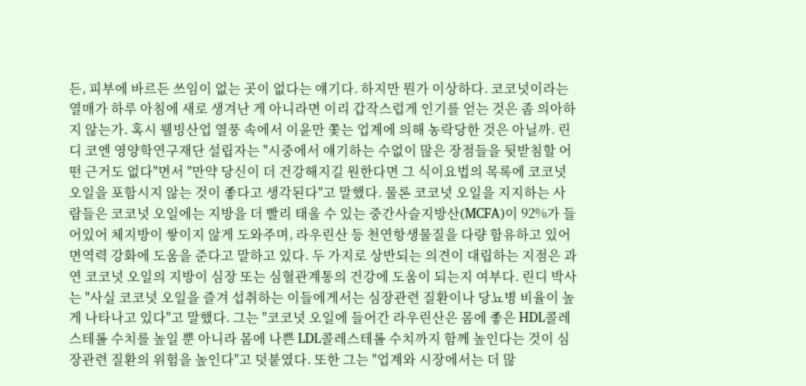든, 피부에 바르든 쓰임이 없는 곳이 없다는 얘기다. 하지만 뭔가 이상하다. 코코넛이라는 열매가 하루 아침에 새로 생겨난 게 아니라면 이리 갑작스럽게 인기를 얻는 것은 좀 의아하지 않는가. 혹시 웰빙산업 열풍 속에서 이윤만 쫓는 업계에 의해 농락당한 것은 아닐까. 린디 코엔 영양학연구재단 설립자는 "시중에서 얘기하는 수없이 많은 장점들을 뒷받침할 어떤 근거도 없다"면서 "만약 당신이 더 건강해지길 원한다면 그 식이요법의 목록에 코코넛 오일을 포함시지 않는 것이 좋다고 생각된다"고 말했다. 물론 코코넛 오일을 지지하는 사람들은 코코넛 오일에는 지방을 더 빨리 태울 수 있는 중간사슬지방산(MCFA)이 92%가 들어있어 체지방이 쌓이지 않게 도와주며, 라우린산 등 천연항생물질을 다량 함유하고 있어 면역력 강화에 도움을 준다고 말하고 있다. 두 가지로 상반되는 의견이 대립하는 지점은 과연 코코넛 오일의 지방이 심장 또는 심혈관계통의 건강에 도움이 되는지 여부다. 린디 박사는 "사실 코코넛 오일을 즐겨 섭취하는 이들에게서는 심장관련 질환이나 당뇨병 비율이 높게 나타나고 있다"고 말했다. 그는 "코코넛 오일에 들어간 라우린산은 몸에 좋은 HDL콜레스테롤 수치를 높일 뿐 아니라 몸에 나쁜 LDL콜레스테롤 수치까지 함께 높인다는 것이 심장관련 질환의 위험을 높인다"고 덧붙였다. 또한 그는 "업계와 시장에서는 더 많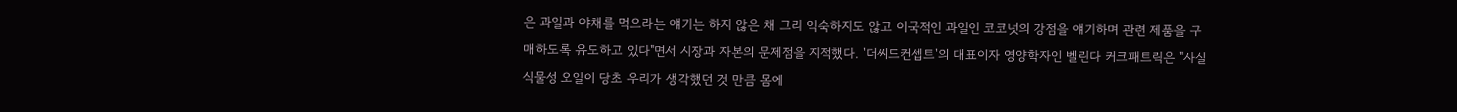은 과일과 야채를 먹으라는 얘기는 하지 않은 채 그리 익숙하지도 않고 이국적인 과일인 코코넛의 강점을 얘기하며 관련 제품을 구매하도록 유도하고 있다"면서 시장과 자본의 문제점을 지적했다. '더씨드컨셉트'의 대표이자 영양학자인 벨린다 커크패트릭은 "사실 식물성 오일이 당초 우리가 생각했던 것 만큼 몸에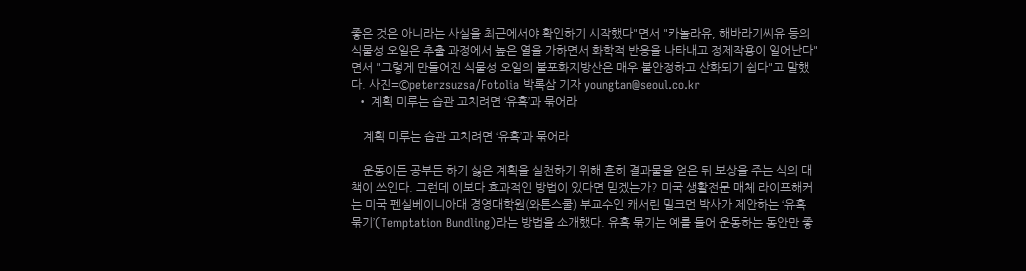좋은 것은 아니라는 사실을 최근에서야 확인하기 시작했다"면서 "카놀라유, 해바라기씨유 등의 식물성 오일은 추출 과정에서 높은 열을 가하면서 화학적 반응을 나타내고 정제작용이 일어난다"면서 "그렇게 만들어진 식물성 오일의 불포화지방산은 매우 불안정하고 산화되기 쉽다"고 말했다. 사진=©peterzsuzsa/Fotolia 박록삼 기자 youngtan@seoul.co.kr
  • 계획 미루는 습관 고치려면 ‘유혹’과 묶어라

    계획 미루는 습관 고치려면 ‘유혹’과 묶어라

    운동이든 공부든 하기 싫은 계획을 실천하기 위해 흔히 결과물을 얻은 뒤 보상을 주는 식의 대책이 쓰인다. 그런데 이보다 효과적인 방법이 있다면 믿겠는가? 미국 생활전문 매체 라이프해커는 미국 펜실베이니아대 경영대학원(와튼스쿨) 부교수인 캐서린 밀크먼 박사가 제안하는 ‘유혹 묶기’(Temptation Bundling)라는 방법을 소개했다. 유혹 묶기는 예를 들어 운동하는 동안만 좋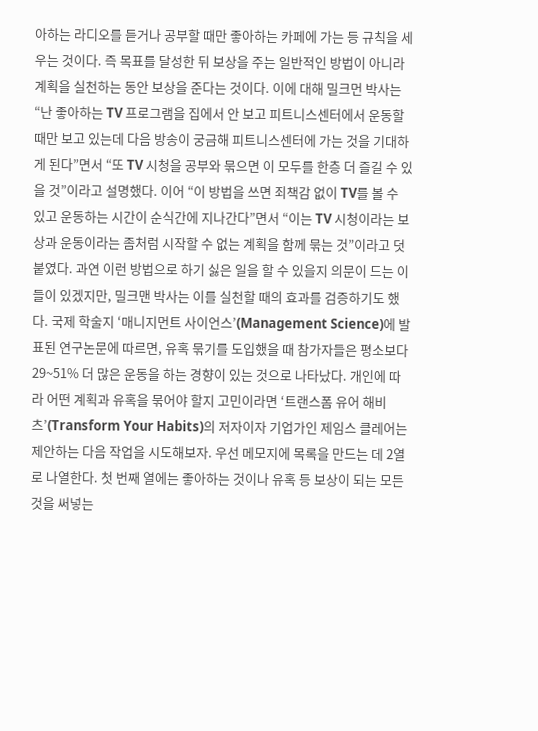아하는 라디오를 듣거나 공부할 때만 좋아하는 카페에 가는 등 규칙을 세우는 것이다. 즉 목표를 달성한 뒤 보상을 주는 일반적인 방법이 아니라 계획을 실천하는 동안 보상을 준다는 것이다. 이에 대해 밀크먼 박사는 “난 좋아하는 TV 프로그램을 집에서 안 보고 피트니스센터에서 운동할 때만 보고 있는데 다음 방송이 궁금해 피트니스센터에 가는 것을 기대하게 된다”면서 “또 TV 시청을 공부와 묶으면 이 모두를 한층 더 즐길 수 있을 것”이라고 설명했다. 이어 “이 방법을 쓰면 죄책감 없이 TV를 볼 수 있고 운동하는 시간이 순식간에 지나간다”면서 “이는 TV 시청이라는 보상과 운동이라는 좀처럼 시작할 수 없는 계획을 함께 묶는 것”이라고 덧붙였다. 과연 이런 방법으로 하기 싫은 일을 할 수 있을지 의문이 드는 이들이 있겠지만, 밀크맨 박사는 이를 실천할 때의 효과를 검증하기도 했다. 국제 학술지 ‘매니지먼트 사이언스’(Management Science)에 발표된 연구논문에 따르면, 유혹 묶기를 도입했을 때 참가자들은 평소보다 29~51% 더 많은 운동을 하는 경향이 있는 것으로 나타났다. 개인에 따라 어떤 계획과 유혹을 묶어야 할지 고민이라면 ‘트랜스폼 유어 해비츠’(Transform Your Habits)의 저자이자 기업가인 제임스 클레어는 제안하는 다음 작업을 시도해보자. 우선 메모지에 목록을 만드는 데 2열로 나열한다. 첫 번째 열에는 좋아하는 것이나 유혹 등 보상이 되는 모든 것을 써넣는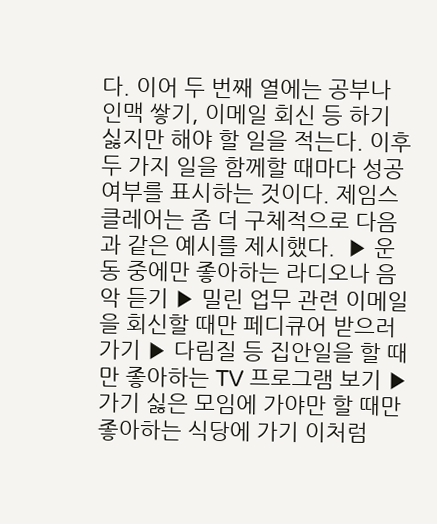다. 이어 두 번째 열에는 공부나 인맥 쌓기, 이메일 회신 등 하기 싫지만 해야 할 일을 적는다. 이후 두 가지 일을 함께할 때마다 성공 여부를 표시하는 것이다. 제임스 클레어는 좀 더 구체적으로 다음과 같은 예시를 제시했다.  ▶ 운동 중에만 좋아하는 라디오나 음악 듣기 ▶ 밀린 업무 관련 이메일을 회신할 때만 페디큐어 받으러 가기 ▶ 다림질 등 집안일을 할 때만 좋아하는 TV 프로그램 보기 ▶ 가기 싫은 모임에 가야만 할 때만 좋아하는 식당에 가기 이처럼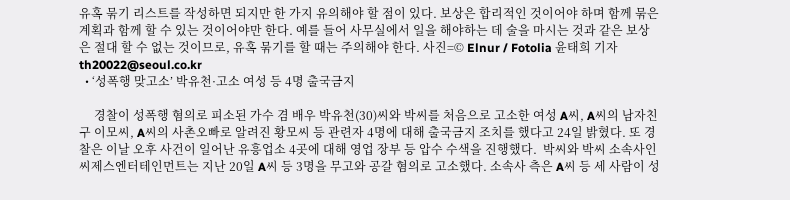유혹 묶기 리스트를 작성하면 되지만 한 가지 유의해야 할 점이 있다. 보상은 합리적인 것이어야 하며 함께 묶은 계획과 함께 할 수 있는 것이어야만 한다. 예를 들어 사무실에서 일을 해야하는 데 술을 마시는 것과 같은 보상은 절대 할 수 없는 것이므로, 유혹 묶기를 할 때는 주의해야 한다. 사진=© Elnur / Fotolia 윤태희 기자 th20022@seoul.co.kr
  • ‘성폭행 맞고소’ 박유천·고소 여성 등 4명 출국금지

     경찰이 성폭행 혐의로 피소된 가수 겸 배우 박유천(30)씨와 박씨를 처음으로 고소한 여성 A씨, A씨의 남자친구 이모씨, A씨의 사촌오빠로 알려진 황모씨 등 관련자 4명에 대해 출국금지 조치를 했다고 24일 밝혔다. 또 경찰은 이날 오후 사건이 일어난 유흥업소 4곳에 대해 영업 장부 등 압수 수색을 진행했다.  박씨와 박씨 소속사인 씨제스엔터테인먼트는 지난 20일 A씨 등 3명을 무고와 공갈 혐의로 고소했다. 소속사 측은 A씨 등 세 사람이 성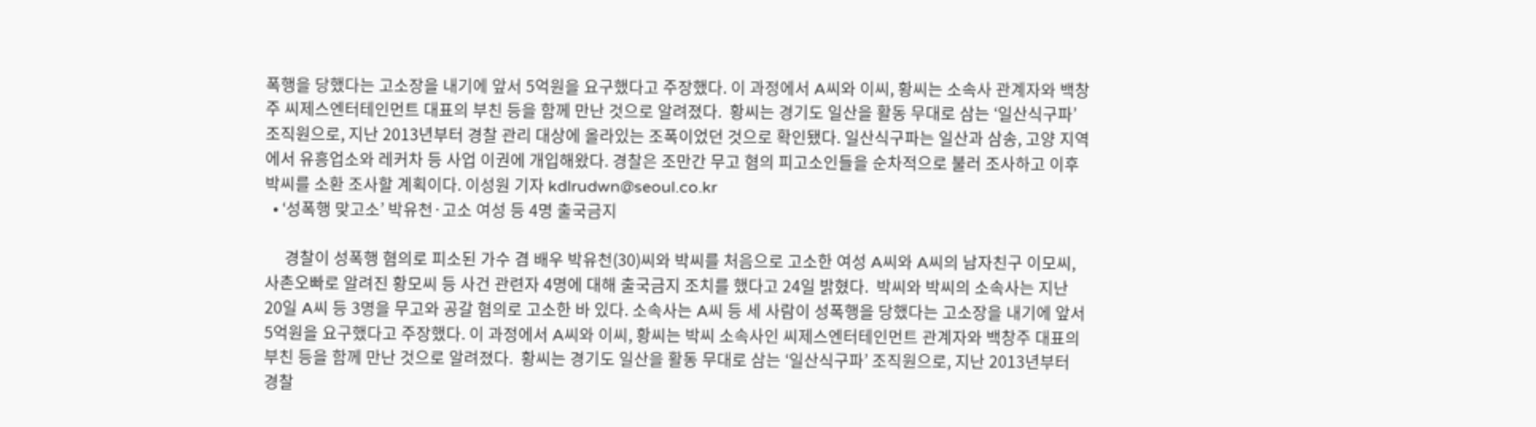폭행을 당했다는 고소장을 내기에 앞서 5억원을 요구했다고 주장했다. 이 과정에서 A씨와 이씨, 황씨는 소속사 관계자와 백창주 씨제스엔터테인먼트 대표의 부친 등을 함께 만난 것으로 알려졌다.  황씨는 경기도 일산을 활동 무대로 삼는 ‘일산식구파’ 조직원으로, 지난 2013년부터 경찰 관리 대상에 올라있는 조폭이었던 것으로 확인됐다. 일산식구파는 일산과 삼송, 고양 지역에서 유흥업소와 레커차 등 사업 이권에 개입해왔다. 경찰은 조만간 무고 혐의 피고소인들을 순차적으로 불러 조사하고 이후 박씨를 소환 조사할 계획이다. 이성원 기자 kdlrudwn@seoul.co.kr
  • ‘성폭행 맞고소’ 박유천·고소 여성 등 4명 출국금지

     경찰이 성폭행 혐의로 피소된 가수 겸 배우 박유천(30)씨와 박씨를 처음으로 고소한 여성 A씨와 A씨의 남자친구 이모씨, 사촌오빠로 알려진 황모씨 등 사건 관련자 4명에 대해 출국금지 조치를 했다고 24일 밝혔다.  박씨와 박씨의 소속사는 지난 20일 A씨 등 3명을 무고와 공갈 혐의로 고소한 바 있다. 소속사는 A씨 등 세 사람이 성폭행을 당했다는 고소장을 내기에 앞서 5억원을 요구했다고 주장했다. 이 과정에서 A씨와 이씨, 황씨는 박씨 소속사인 씨제스엔터테인먼트 관계자와 백창주 대표의 부친 등을 함께 만난 것으로 알려졌다.  황씨는 경기도 일산을 활동 무대로 삼는 ‘일산식구파’ 조직원으로, 지난 2013년부터 경찰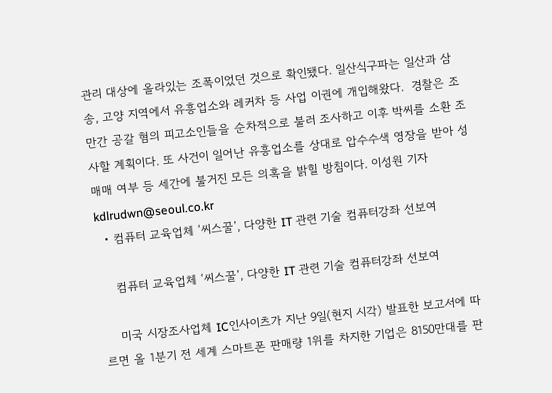관리 대상에 올라있는 조폭이었던 것으로 확인됐다. 일산식구파는 일산과 삼송, 고양 지역에서 유흥업소와 레커차 등 사업 이권에 개입해왔다.  경찰은 조만간 공갈 혐의 피고소인들을 순차적으로 불러 조사하고 이후 박씨를 소환 조사할 계획이다. 또 사건이 일어난 유흥업소를 상대로 압수수색 영장을 받아 성매매 여부 등 세간에 불거진 모든 의혹을 밝힐 방침이다. 이성원 기자 kdlrudwn@seoul.co.kr
  • 컴퓨터 교육업체 ‘씨스꿀’, 다양한 IT 관련 기술 컴퓨터강좌 선보여

    컴퓨터 교육업체 ‘씨스꿀’, 다양한 IT 관련 기술 컴퓨터강좌 선보여

    미국 시장조사업체 IC인사이츠가 지난 9일(현지 시각) 발표한 보고서에 따르면 올 1분기 전 세계 스마트폰 판매량 1위를 차지한 기업은 8150만대를 판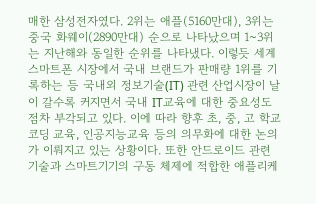매한 삼성전자였다. 2위는 애플(5160만대), 3위는 중국 화웨이(2890만대) 순으로 나타났으며 1~3위는 지난해와 동일한 순위를 나타냈다. 이렇듯 세계 스마트폰 시장에서 국내 브랜드가 판매량 1위를 기록하는 등 국내외 정보기술(IT) 관련 산업시장이 날이 갈수록 커지면서 국내 IT교육에 대한 중요성도 점차 부각되고 있다. 이에 따라 향후 초, 중, 고 학교코딩 교육, 인공지능교육 등의 의무화에 대한 논의가 이뤄지고 있는 상황이다. 또한 안드로이드 관련 기술과 스마트기기의 구동 체제에 적합한 애플리케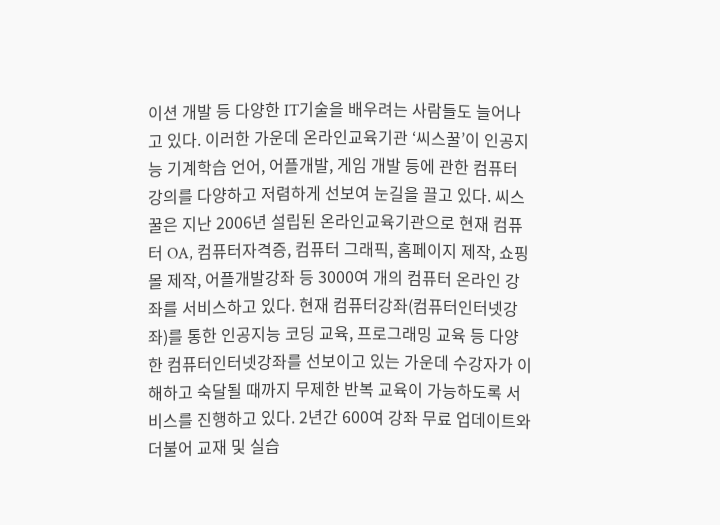이션 개발 등 다양한 IT기술을 배우려는 사람들도 늘어나고 있다. 이러한 가운데 온라인교육기관 ‘씨스꿀’이 인공지능 기계학습 언어, 어플개발, 게임 개발 등에 관한 컴퓨터 강의를 다양하고 저렴하게 선보여 눈길을 끌고 있다. 씨스꿀은 지난 2006년 설립된 온라인교육기관으로 현재 컴퓨터 OA, 컴퓨터자격증, 컴퓨터 그래픽, 홈페이지 제작, 쇼핑몰 제작, 어플개발강좌 등 3000여 개의 컴퓨터 온라인 강좌를 서비스하고 있다. 현재 컴퓨터강좌(컴퓨터인터넷강좌)를 통한 인공지능 코딩 교육, 프로그래밍 교육 등 다양한 컴퓨터인터넷강좌를 선보이고 있는 가운데 수강자가 이해하고 숙달될 때까지 무제한 반복 교육이 가능하도록 서비스를 진행하고 있다. 2년간 600여 강좌 무료 업데이트와 더불어 교재 및 실습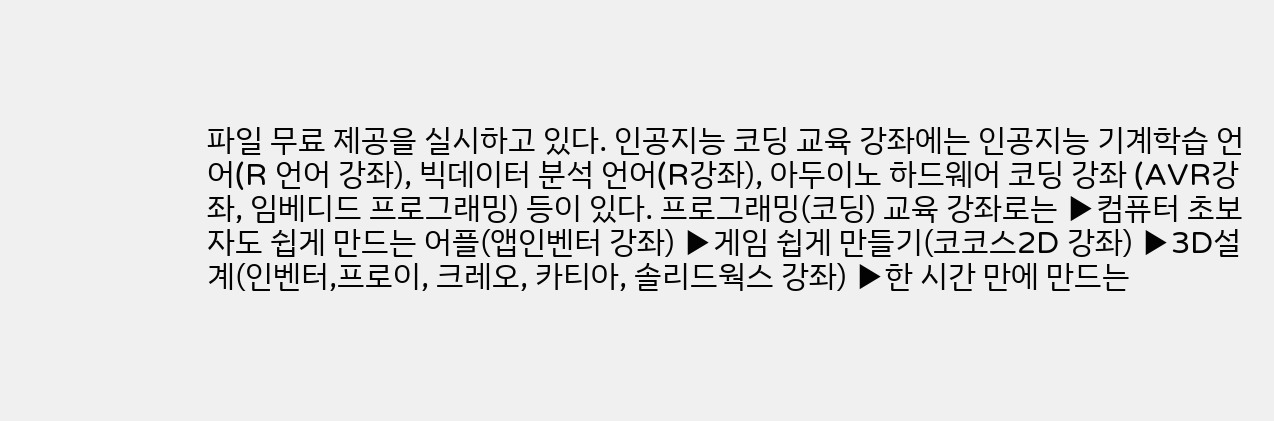파일 무료 제공을 실시하고 있다. 인공지능 코딩 교육 강좌에는 인공지능 기계학습 언어(R 언어 강좌), 빅데이터 분석 언어(R강좌), 아두이노 하드웨어 코딩 강좌 (AVR강좌, 임베디드 프로그래밍) 등이 있다. 프로그래밍(코딩) 교육 강좌로는 ▶컴퓨터 초보자도 쉽게 만드는 어플(앱인벤터 강좌) ▶게임 쉽게 만들기(코코스2D 강좌) ▶3D설계(인벤터,프로이, 크레오, 카티아, 솔리드웍스 강좌) ▶한 시간 만에 만드는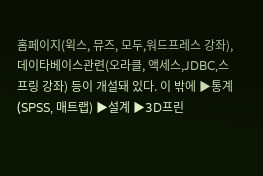홈페이지(윅스, 뮤즈, 모두,워드프레스 강좌), 데이타베이스관련(오라클, 액세스,JDBC,스프링 강좌) 등이 개설돼 있다. 이 밖에 ▶통계(SPSS, 매트랩) ▶설계 ▶3D프린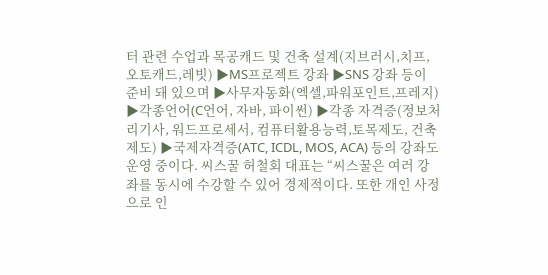터 관련 수업과 목공캐드 및 건축 설계(지브러시,치프, 오토캐드,레빗) ▶MS프로젝트 강좌 ▶SNS 강좌 등이 준비 돼 있으며 ▶사무자동화(엑셀,파워포인트,프레지) ▶각종언어(C언어, 자바, 파이썬) ▶각종 자격증(정보처리기사, 워드프로세서, 컴퓨터활용능력,토목제도, 건축제도) ▶국제자격증(ATC, ICDL, MOS, ACA) 등의 강좌도 운영 중이다. 씨스꿀 허철회 대표는 “씨스꿀은 여러 강좌를 동시에 수강할 수 있어 경제적이다. 또한 개인 사정으로 인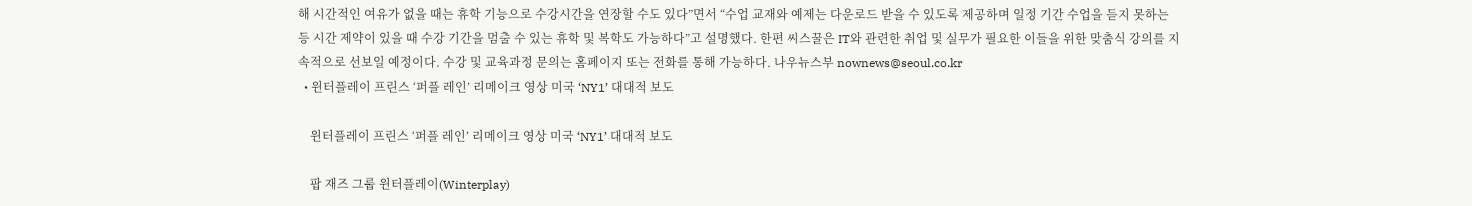해 시간적인 여유가 없을 때는 휴학 기능으로 수강시간을 연장할 수도 있다”면서 “수업 교재와 예제는 다운로드 받을 수 있도록 제공하며 일정 기간 수업을 듣지 못하는 등 시간 제약이 있을 때 수강 기간을 멈출 수 있는 휴학 및 복학도 가능하다”고 설명했다. 한편 씨스꿀은 IT와 관련한 취업 및 실무가 필요한 이들을 위한 맞춤식 강의를 지속적으로 선보일 예정이다. 수강 및 교육과정 문의는 홈페이지 또는 전화를 통해 가능하다. 나우뉴스부 nownews@seoul.co.kr
  • 윈터플레이 프린스 ‘퍼플 레인’ 리메이크 영상 미국 ‘NY1’ 대대적 보도

    윈터플레이 프린스 ‘퍼플 레인’ 리메이크 영상 미국 ‘NY1’ 대대적 보도

    팝 재즈 그룹 윈터플레이(Winterplay)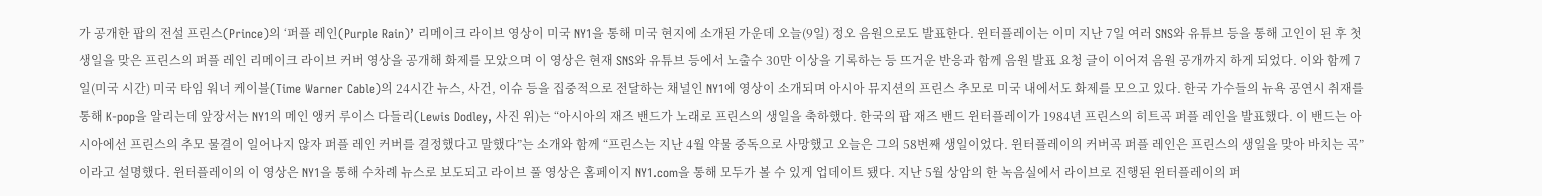가 공개한 팝의 전설 프린스(Prince)의 ‘퍼플 레인(Purple Rain)’ 리메이크 라이브 영상이 미국 NY1을 통해 미국 현지에 소개된 가운데 오늘(9일) 정오 음원으로도 발표한다. 윈터플레이는 이미 지난 7일 여러 SNS와 유튜브 등을 통해 고인이 된 후 첫 생일을 맞은 프린스의 퍼플 레인 리메이크 라이브 커버 영상을 공개해 화제를 모았으며 이 영상은 현재 SNS와 유튜브 등에서 노출수 30만 이상을 기록하는 등 뜨거운 반응과 함께 음원 발표 요청 글이 이어져 음원 공개까지 하게 되었다. 이와 함께 7일(미국 시간) 미국 타임 워너 케이블(Time Warner Cable)의 24시간 뉴스, 사건, 이슈 등을 집중적으로 전달하는 채널인 NY1에 영상이 소개되며 아시아 뮤지션의 프린스 추모로 미국 내에서도 화제를 모으고 있다. 한국 가수들의 뉴욕 공연시 취재를 통해 K-pop을 알리는데 앞장서는 NY1의 메인 앵커 루이스 다들리(Lewis Dodley, 사진 위)는 “아시아의 재즈 밴드가 노래로 프린스의 생일을 축하했다. 한국의 팝 재즈 밴드 윈터플레이가 1984년 프린스의 히트곡 퍼플 레인을 발표했다. 이 밴드는 아시아에선 프린스의 추모 물결이 일어나지 않자 퍼플 레인 커버를 결정했다고 말했다”는 소개와 함께 “프린스는 지난 4월 약물 중독으로 사망했고 오늘은 그의 58번째 생일이었다. 윈터플레이의 커버곡 퍼플 레인은 프린스의 생일을 맞아 바치는 곡”이라고 설명했다. 윈터플레이의 이 영상은 NY1을 통해 수차례 뉴스로 보도되고 라이브 풀 영상은 홈페이지 NY1.com을 통해 모두가 볼 수 있게 업데이트 됐다. 지난 5월 상암의 한 녹음실에서 라이브로 진행된 윈터플레이의 퍼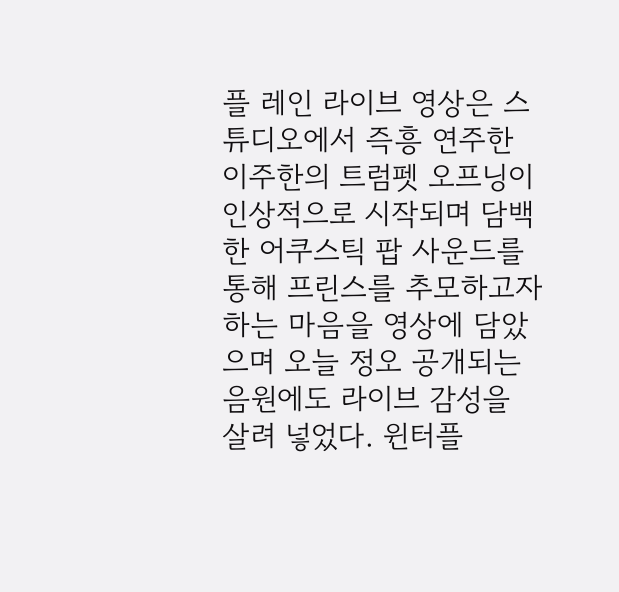플 레인 라이브 영상은 스튜디오에서 즉흥 연주한 이주한의 트럼펫 오프닝이 인상적으로 시작되며 담백한 어쿠스틱 팝 사운드를 통해 프린스를 추모하고자 하는 마음을 영상에 담았으며 오늘 정오 공개되는 음원에도 라이브 감성을 살려 넣었다. 윈터플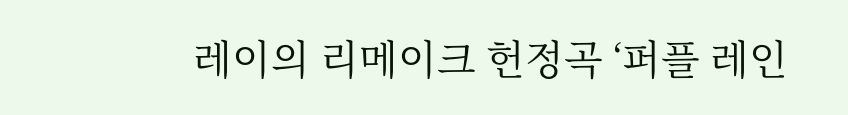레이의 리메이크 헌정곡 ‘퍼플 레인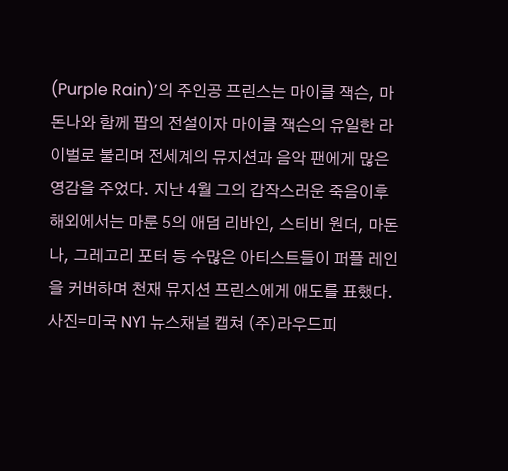(Purple Rain)’의 주인공 프린스는 마이클 잭슨, 마돈나와 함께 팝의 전설이자 마이클 잭슨의 유일한 라이벌로 불리며 전세계의 뮤지션과 음악 팬에게 많은 영감을 주었다. 지난 4월 그의 갑작스러운 죽음이후 해외에서는 마룬 5의 애덤 리바인, 스티비 원더, 마돈나, 그레고리 포터 등 수많은 아티스트들이 퍼플 레인을 커버하며 천재 뮤지션 프린스에게 애도를 표했다. 사진=미국 NY1 뉴스채널 캡쳐 (주)라우드피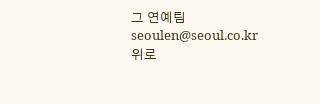그 연예팀 seoulen@seoul.co.kr
위로